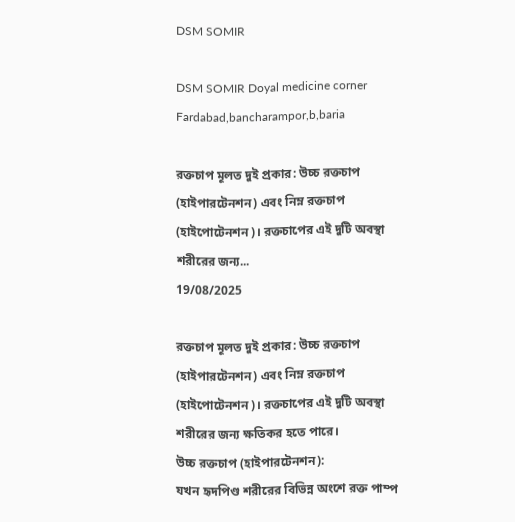DSM SOMIR

DSM SOMIR Doyal medicine corner
Fardabad,bancharampor,b,baria

রক্তচাপ মূলত দুই প্রকার: উচ্চ রক্তচাপ (হাইপারটেনশন) এবং নিম্ন রক্তচাপ (হাইপোটেনশন)। রক্তচাপের এই দুটি অবস্থা শরীরের জন্য...
19/08/2025

রক্তচাপ মূলত দুই প্রকার: উচ্চ রক্তচাপ (হাইপারটেনশন) এবং নিম্ন রক্তচাপ (হাইপোটেনশন)। রক্তচাপের এই দুটি অবস্থা শরীরের জন্য ক্ষতিকর হতে পারে।
উচ্চ রক্তচাপ (হাইপারটেনশন):
যখন হৃদপিণ্ড শরীরের বিভিন্ন অংশে রক্ত পাম্প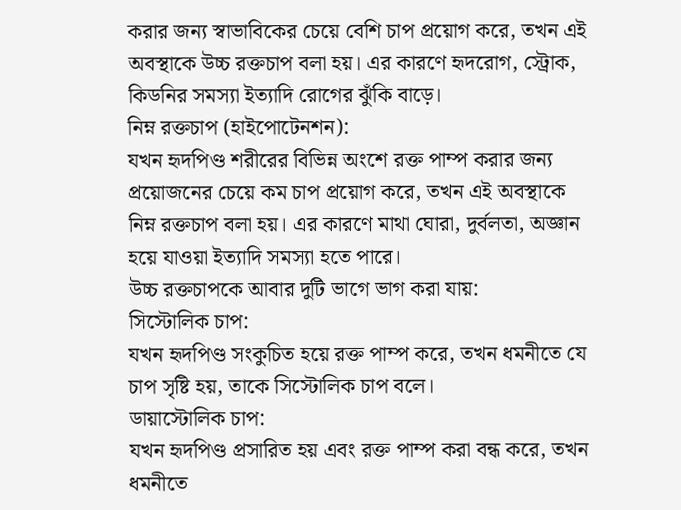করার জন্য স্বাভাবিকের চেয়ে বেশি চাপ প্রয়োগ করে, তখন এই অবস্থাকে উচ্চ রক্তচাপ বলা হয়। এর কারণে হৃদরোগ, স্ট্রোক, কিডনির সমস্যা ইত্যাদি রোগের ঝুঁকি বাড়ে।
নিম্ন রক্তচাপ (হাইপোটেনশন):
যখন হৃদপিণ্ড শরীরের বিভিন্ন অংশে রক্ত পাম্প করার জন্য প্রয়োজনের চেয়ে কম চাপ প্রয়োগ করে, তখন এই অবস্থাকে নিম্ন রক্তচাপ বলা হয়। এর কারণে মাথা ঘোরা, দুর্বলতা, অজ্ঞান হয়ে যাওয়া ইত্যাদি সমস্যা হতে পারে।
উচ্চ রক্তচাপকে আবার দুটি ভাগে ভাগ করা যায়:
সিস্টোলিক চাপ:
যখন হৃদপিণ্ড সংকুচিত হয়ে রক্ত পাম্প করে, তখন ধমনীতে যে চাপ সৃষ্টি হয়, তাকে সিস্টোলিক চাপ বলে।
ডায়াস্টোলিক চাপ:
যখন হৃদপিণ্ড প্রসারিত হয় এবং রক্ত পাম্প করা বন্ধ করে, তখন ধমনীতে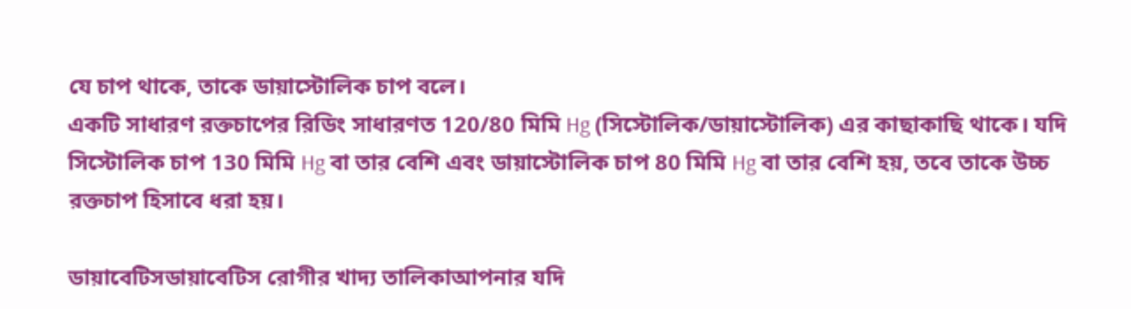যে চাপ থাকে, তাকে ডায়াস্টোলিক চাপ বলে।
একটি সাধারণ রক্তচাপের রিডিং সাধারণত 120/80 মিমি Hg (সিস্টোলিক/ডায়াস্টোলিক) এর কাছাকাছি থাকে। যদি সিস্টোলিক চাপ 130 মিমি Hg বা তার বেশি এবং ডায়াস্টোলিক চাপ 80 মিমি Hg বা তার বেশি হয়, তবে তাকে উচ্চ রক্তচাপ হিসাবে ধরা হয়।

ডায়াবেটিসডায়াবেটিস রোগীর খাদ্য তালিকাআপনার যদি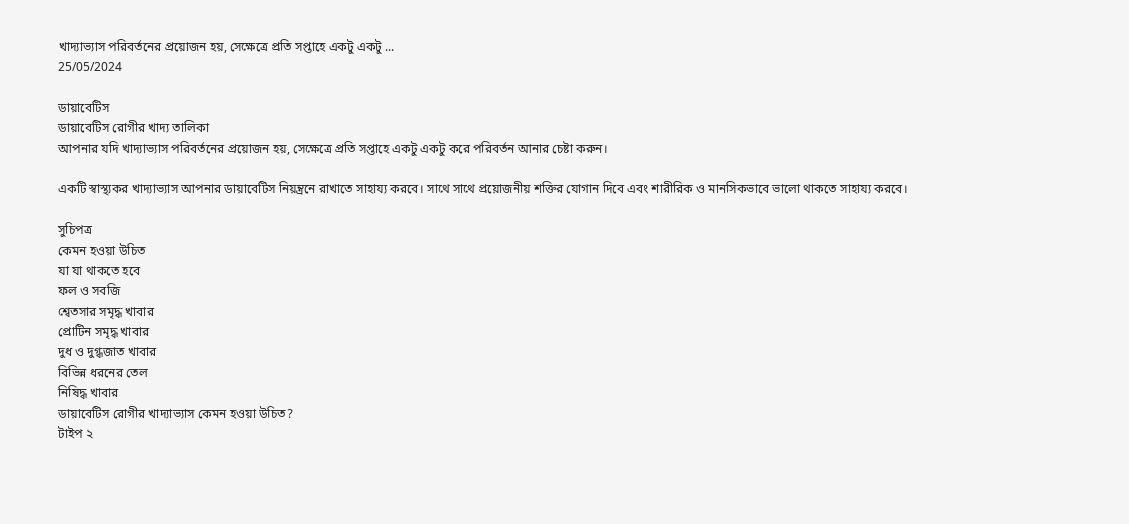খাদ্যাভ্যাস পরিবর্তনের প্রয়োজন হয়, সেক্ষেত্রে প্রতি সপ্তাহে একটু একটু ...
25/05/2024

ডায়াবেটিস
ডায়াবেটিস রোগীর খাদ্য তালিকা
আপনার যদি খাদ্যাভ্যাস পরিবর্তনের প্রয়োজন হয়, সেক্ষেত্রে প্রতি সপ্তাহে একটু একটু করে পরিবর্তন আনার চেষ্টা করুন।

একটি স্বাস্থ্যকর খাদ্যাভ্যাস আপনার ডায়াবেটিস নিয়ন্ত্রনে রাখাতে সাহায্য করবে। সাথে সাথে প্রয়োজনীয় শক্তির যোগান দিবে এবং শারীরিক ও মানসিকভাবে ভালো থাকতে সাহায্য করবে।

সুচিপত্র
কেমন হওয়া উচিত
যা যা থাকতে হবে
ফল ও সবজি
শ্বেতসার সমৃদ্ধ খাবার
প্রোটিন সমৃদ্ধ খাবার
দুধ ও দুগ্ধজাত খাবার
বিভিন্ন ধরনের তেল
নিষিদ্ধ খাবার
ডায়াবেটিস রোগীর খাদ্যাভ্যাস কেমন হওয়া উচিত?
টাইপ ২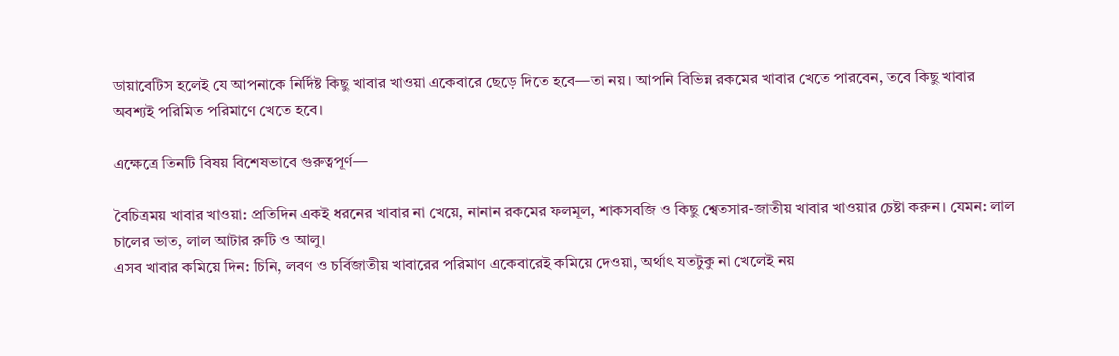ডায়াবেটিস হলেই যে আপনাকে নির্দিষ্ট কিছু খাবার খাওয়া একেবারে ছেড়ে দিতে হবে—তা নয়। আপনি বিভিন্ন রকমের খাবার খেতে পারবেন, তবে কিছু খাবার অবশ্যই পরিমিত পরিমাণে খেতে হবে।

এক্ষেত্রে তিনটি বিষয় বিশেষভাবে গুরুত্বপূর্ণ—

বৈচিত্রময় খাবার খাওয়া: প্রতিদিন একই ধরনের খাবার না খেয়ে, নানান রকমের ফলমূল, শাকসবজি ও কিছু শ্বেতসার-জাতীয় খাবার খাওয়ার চেষ্টা করুন। যেমন: লাল চালের ভাত, লাল আটার রুটি ও আলু।
এসব খাবার কমিয়ে দিন: চিনি, লবণ ও চর্বিজাতীয় খাবারের পরিমাণ একেবারেই কমিয়ে দেওয়া, অর্থাৎ যতটুকু না খেলেই নয়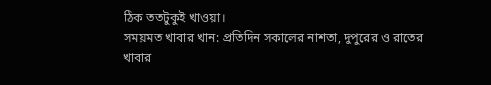ঠিক ততটুকুই খাওয়া।
সময়মত খাবার খান: প্রতিদিন সকালের নাশতা, দুপুরের ও রাতের খাবার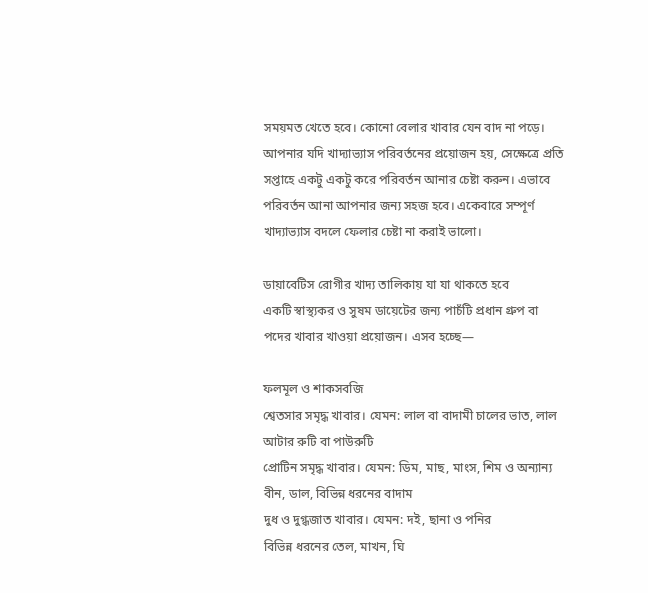সময়মত খেতে হবে। কোনো বেলার খাবার যেন বাদ না পড়ে।
আপনার যদি খাদ্যাভ্যাস পরিবর্তনের প্রয়োজন হয়, সেক্ষেত্রে প্রতি সপ্তাহে একটু একটু করে পরিবর্তন আনার চেষ্টা করুন। এভাবে পরিবর্তন আনা আপনার জন্য সহজ হবে। একেবারে সম্পূর্ণ খাদ্যাভ্যাস বদলে ফেলার চেষ্টা না করাই ভালো।

ডায়াবেটিস রোগীর খাদ্য তালিকায় যা যা থাকতে হবে
একটি স্বাস্থ্যকর ও সুষম ডায়েটের জন্য পাচঁটি প্রধান গ্রুপ বা পদের খাবার খাওয়া প্রয়োজন। এসব হচ্ছে—

ফলমূল ও শাকসবজি
শ্বেতসার সমৃদ্ধ খাবার। যেমন: লাল বা বাদামী চালের ভাত, লাল আটার রুটি বা পাউরুটি
প্রোটিন সমৃদ্ধ খাবার। যেমন: ডিম, মাছ, মাংস, শিম ও অন্যান্য বীন, ডাল, বিভিন্ন ধরনের বাদাম
দুধ ও দুগ্ধজাত খাবার। যেমন: দই, ছানা ও পনির
বিভিন্ন ধরনের তেল, মাখন, ঘি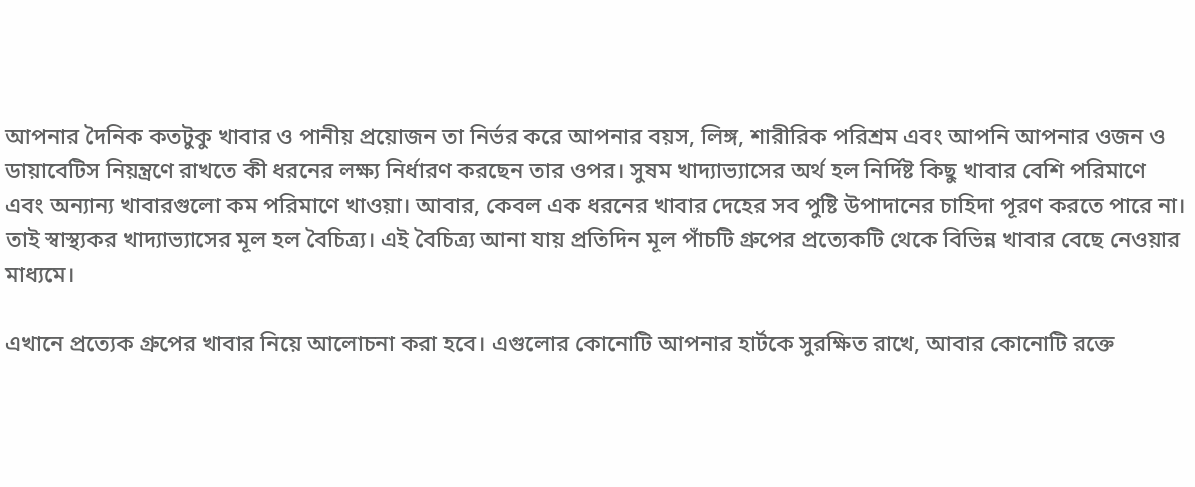আপনার দৈনিক কতটুকু খাবার ও পানীয় প্রয়োজন তা নির্ভর করে আপনার বয়স, লিঙ্গ, শারীরিক পরিশ্রম এবং আপনি আপনার ওজন ও ডায়াবেটিস নিয়ন্ত্রণে রাখতে কী ধরনের লক্ষ্য নির্ধারণ করছেন তার ওপর। সুষম খাদ্যাভ্যাসের অর্থ হল নির্দিষ্ট কিছু খাবার বেশি পরিমাণে এবং অন্যান্য খাবারগুলো কম পরিমাণে খাওয়া। আবার, কেবল এক ধরনের খাবার দেহের সব পুষ্টি উপাদানের চাহিদা পূরণ করতে পারে না। তাই স্বাস্থ্যকর খাদ্যাভ্যাসের মূল হল বৈচিত্র্য। এই বৈচিত্র্য আনা যায় প্রতিদিন মূল পাঁচটি গ্রুপের প্রত্যেকটি থেকে বিভিন্ন খাবার বেছে নেওয়ার মাধ্যমে।

এখানে প্রত্যেক গ্রুপের খাবার নিয়ে আলোচনা করা হবে। এগুলোর কোনোটি আপনার হার্টকে সুরক্ষিত রাখে, আবার কোনোটি রক্তে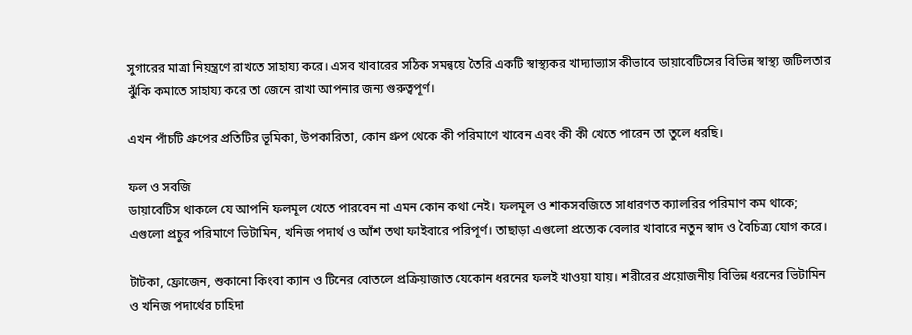সুগারের মাত্রা নিয়ন্ত্রণে রাখতে সাহায্য করে। এসব খাবারের সঠিক সমন্বয়ে তৈরি একটি স্বাস্থ্যকর খাদ্যাভ্যাস কীভাবে ডায়াবেটিসের বিভিন্ন স্বাস্থ্য জটিলতার ঝুঁকি কমাতে সাহায্য করে তা জেনে রাখা আপনার জন্য গুরুত্বপূর্ণ।

এখন পাঁচটি গ্রুপের প্রতিটির ভূমিকা, উপকারিতা, কোন গ্রুপ থেকে কী পরিমাণে খাবেন এবং কী কী খেতে পারেন তা তুলে ধরছি।

ফল ও সবজি
ডায়াবেটিস থাকলে যে আপনি ফলমূল খেতে পারবেন না এমন কোন কথা নেই। ফলমূল ও শাকসবজিতে সাধারণত ক্যালরির পরিমাণ কম থাকে; এগুলো প্রচুর পরিমাণে ভিটামিন, খনিজ পদার্থ ও আঁশ তথা ফাইবারে পরিপূর্ণ। তাছাড়া এগুলো প্রত্যেক বেলার খাবারে নতুন স্বাদ ও বৈচিত্র্য যোগ করে।

টাটকা, ফ্রোজেন, শুকানো কিংবা ক্যান ও টিনের বোতলে প্রক্রিয়াজাত যেকোন ধরনের ফলই খাওয়া যায়। শরীরের প্রয়োজনীয় বিভিন্ন ধরনের ভিটামিন ও খনিজ পদার্থের চাহিদা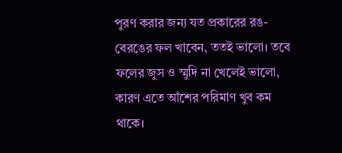পুরণ করার জন্য যত প্রকারের রঙ-বেরঙের ফল খাবেন, ততই ভালো। তবে ফলের জুস ও স্মুদি না খেলেই ভালো, কারণ এতে আঁশের পরিমাণ খুব কম থাকে।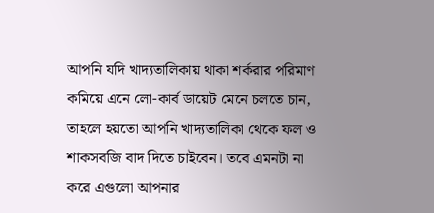আপনি যদি খাদ্যতালিকায় থাকা শর্করার পরিমাণ কমিয়ে এনে লো-কার্ব ডায়েট মেনে চলতে চান, তাহলে হয়তো আপনি খাদ্যতালিকা থেকে ফল ও শাকসবজি বাদ দিতে চাইবেন। তবে এমনটা না করে এগুলো আপনার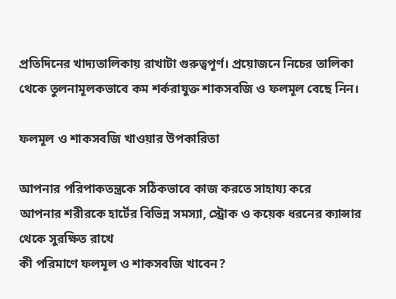প্রতিদিনের খাদ্যতালিকায় রাখাটা গুরুত্বপূর্ণ। প্রয়োজনে নিচের তালিকা থেকে তুলনামূলকভাবে কম শর্করাযুক্ত শাকসবজি ও ফলমূল বেছে নিন।

ফলমূল ও শাকসবজি খাওয়ার উপকারিতা

আপনার পরিপাকতন্ত্রকে সঠিকভাবে কাজ করতে সাহায্য করে
আপনার শরীরকে হার্টের বিভিন্ন সমস্যা, স্ট্রোক ও কয়েক ধরনের ক্যান্সার থেকে সুরক্ষিত রাখে
কী পরিমাণে ফলমূল ও শাকসবজি খাবেন?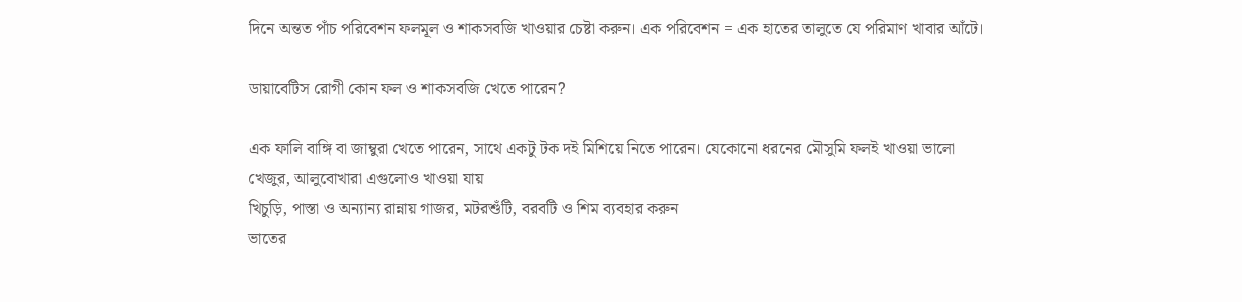দিনে অন্তত পাঁচ পরিবেশন ফলমূল ও শাকসবজি খাওয়ার চেষ্টা করুন। এক পরিবেশন = এক হাতের তালুতে যে পরিমাণ খাবার আঁটে।

ডায়াবেটিস রোগী কোন ফল ও শাকসবজি খেতে পারেন?

এক ফালি বাঙ্গি বা জাম্বুরা খেতে পারেন, সাথে একটু টক দই মিশিয়ে নিতে পারেন। যেকোনো ধরনের মৌসুমি ফলই খাওয়া ভালো
খেজুর, আলুবোখারা এগুলোও খাওয়া যায়
খিচুড়ি, পাস্তা ও অন্যান্য রান্নায় গাজর, মটরশুঁটি, বরবটি ও শিম ব্যবহার করুন
ভাতের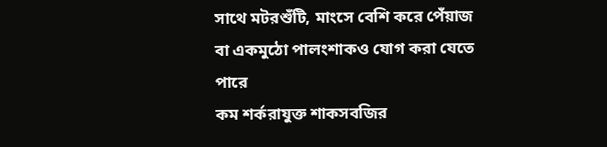সাথে মটরশুঁটি, মাংসে বেশি করে পেঁয়াজ বা একমুঠো পালংশাকও যোগ করা যেতে পারে
কম শর্করাযুক্ত শাকসবজির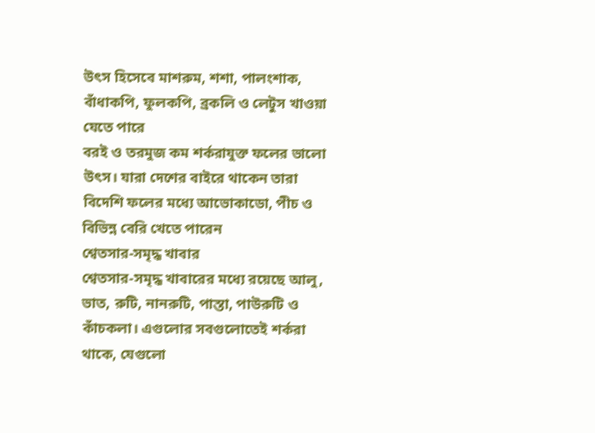উৎস হিসেবে মাশরুম, শশা, পালংশাক, বাঁধাকপি, ফুলকপি, ব্রকলি ও লেটুস খাওয়া যেতে পারে
বরই ও তরমুজ কম শর্করাযুক্ত ফলের ভালো উৎস। যারা দেশের বাইরে থাকেন তারা বিদেশি ফলের মধ্যে আভোকাডো, পীচ ও বিভিন্ন বেরি খেতে পারেন
শ্বেতসার-সমৃদ্ধ খাবার
শ্বেতসার-সমৃদ্ধ খাবারের মধ্যে রয়েছে আলু, ভাত, রুটি, নানরুটি, পাস্তা, পাউরুটি ও কাঁচকলা। এগুলোর সবগুলোতেই শর্করা থাকে, যেগুলো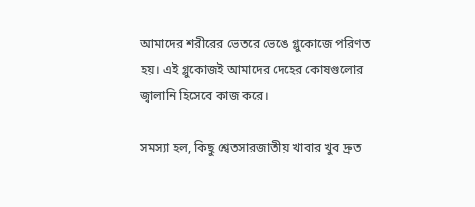আমাদের শরীরের ভেতরে ভেঙে গ্লুকোজে পরিণত হয়। এই গ্লুকোজই আমাদের দেহের কোষগুলোর জ্বালানি হিসেবে কাজ করে।

সমস্যা হল, কিছু শ্বেতসারজাতীয় খাবার খুব দ্রুত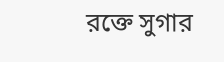রক্তে সুগার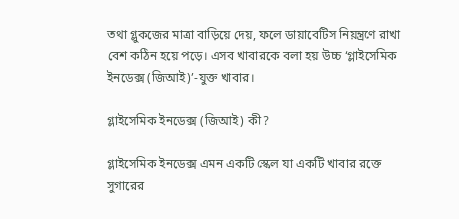তথা গ্লুকজের মাত্রা বাড়িয়ে দেয়, ফলে ডায়াবেটিস নিয়ন্ত্রণে রাখা বেশ কঠিন হয়ে পড়ে। এসব খাবারকে বলা হয় উচ্চ ‘গ্লাইসেমিক ইনডেক্স (জিআই)’-যুক্ত খাবার।

গ্লাইসেমিক ইনডেক্স (জিআই) কী?

গ্লাইসেমিক ইনডেক্স এমন একটি স্কেল যা একটি খাবার রক্তে সুগারের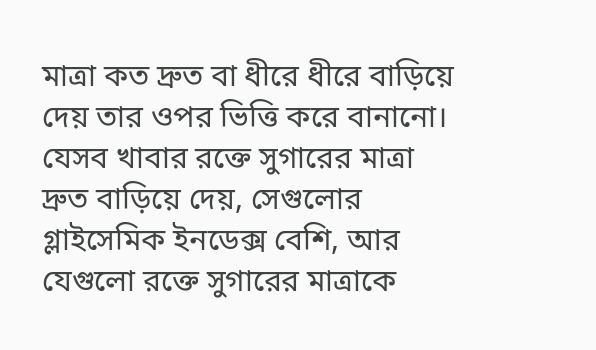মাত্রা কত দ্রুত বা ধীরে ধীরে বাড়িয়ে দেয় তার ওপর ভিত্তি করে বানানো। যেসব খাবার রক্তে সুগারের মাত্রা দ্রুত বাড়িয়ে দেয়, সেগুলোর গ্লাইসেমিক ইনডেক্স বেশি, আর যেগুলো রক্তে সুগারের মাত্রাকে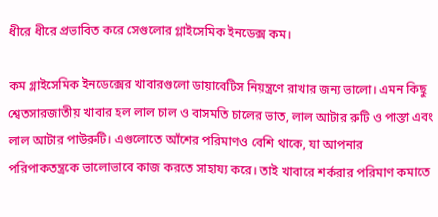ধীরে ধীরে প্রভাবিত করে সেগুলোর গ্লাইসেমিক ইনডেক্স কম।

কম গ্লাইসেমিক ইনডেক্সের খাবারগুলো ডায়াবেটিস নিয়ন্ত্রণে রাখার জন্য ভালো। এমন কিছু শ্বেতসারজাতীয় খাবার হল লাল চাল ও বাসমতি চালের ভাত, লাল আটার রুটি ও পাস্তা এবং লাল আটার পাউরুটি। এগুলোতে আঁশের পরিমাণও বেশি থাকে, যা আপনার পরিপাকতন্ত্রকে ভালোভাবে কাজ করতে সাহায্য করে। তাই খাবারে শর্করার পরিমাণ কমাতে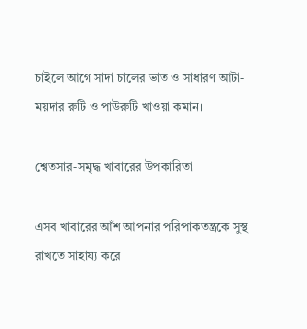চাইলে আগে সাদা চালের ভাত ও সাধারণ আটা-ময়দার রুটি ও পাউরুটি খাওয়া কমান।

শ্বেতসার-সমৃদ্ধ খাবারের উপকারিতা

এসব খাবারের আঁশ আপনার পরিপাকতন্ত্রকে সুস্থ রাখতে সাহায্য করে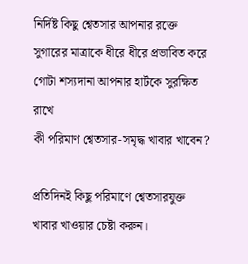নির্দিষ্ট কিছু শ্বেতসার আপনার রক্তে সুগারের মাত্রাকে ধীরে ধীরে প্রভাবিত করে
গোটা শস্যদানা আপনার হার্টকে সুরক্ষিত রাখে
কী পরিমাণ শ্বেতসার-সমৃদ্ধ খাবার খাবেন?

প্রতিদিনই কিছু পরিমাণে শ্বেতসারযুক্ত খাবার খাওয়ার চেষ্টা করুন।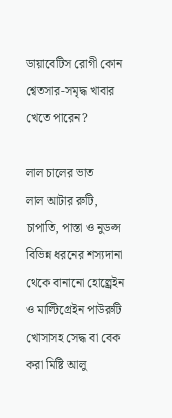ডায়াবেটিস রোগী কোন শ্বেতসার-সমৃদ্ধ খাবার খেতে পারেন?

লাল চালের ভাত
লাল আটার রুটি, চাপাতি, পাস্তা ও নুডল্স
বিভিন্ন ধরনের শস্যদানা থেকে বানানো হোল্গ্রেইন ও মাল্টিগ্রেইন পাউরুটি
খোসাসহ সেদ্ধ বা বেক করা মিষ্টি আলু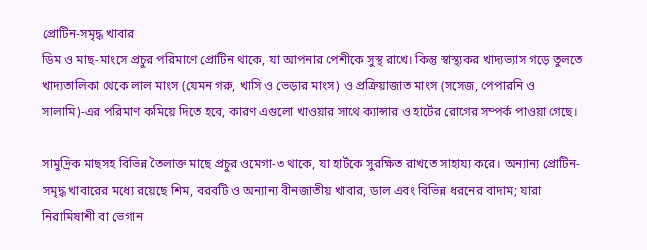প্রোটিন-সমৃদ্ধ খাবার
ডিম ও মাছ-মাংসে প্রচুর পরিমাণে প্রোটিন থাকে, যা আপনার পেশীকে সুস্থ রাখে। কিন্তু স্বাস্থ্যকর খাদ্যভ্যাস গড়ে তুলতে খাদ্যতালিকা থেকে লাল মাংস (যেমন গরু, খাসি ও ভেড়ার মাংস) ও প্রক্রিয়াজাত মাংস (সসেজ, পেপারনি ও সালামি)-এর পরিমাণ কমিয়ে দিতে হবে, কারণ এগুলো খাওয়ার সাথে ক্যান্সার ও হার্টের রোগের সম্পর্ক পাওয়া গেছে।

সামুদ্রিক মাছসহ বিভিন্ন তৈলাক্ত মাছে প্রচুর ওমেগা-৩ থাকে, যা হার্টকে সুরক্ষিত রাখতে সাহায্য করে। অন্যান্য প্রোটিন-সমৃদ্ধ খাবারের মধ্যে রয়েছে শিম, বরবটি ও অন্যান্য বীনজাতীয় খাবার, ডাল এবং বিভিন্ন ধরনের বাদাম; যারা নিরামিষাশী বা ভেগান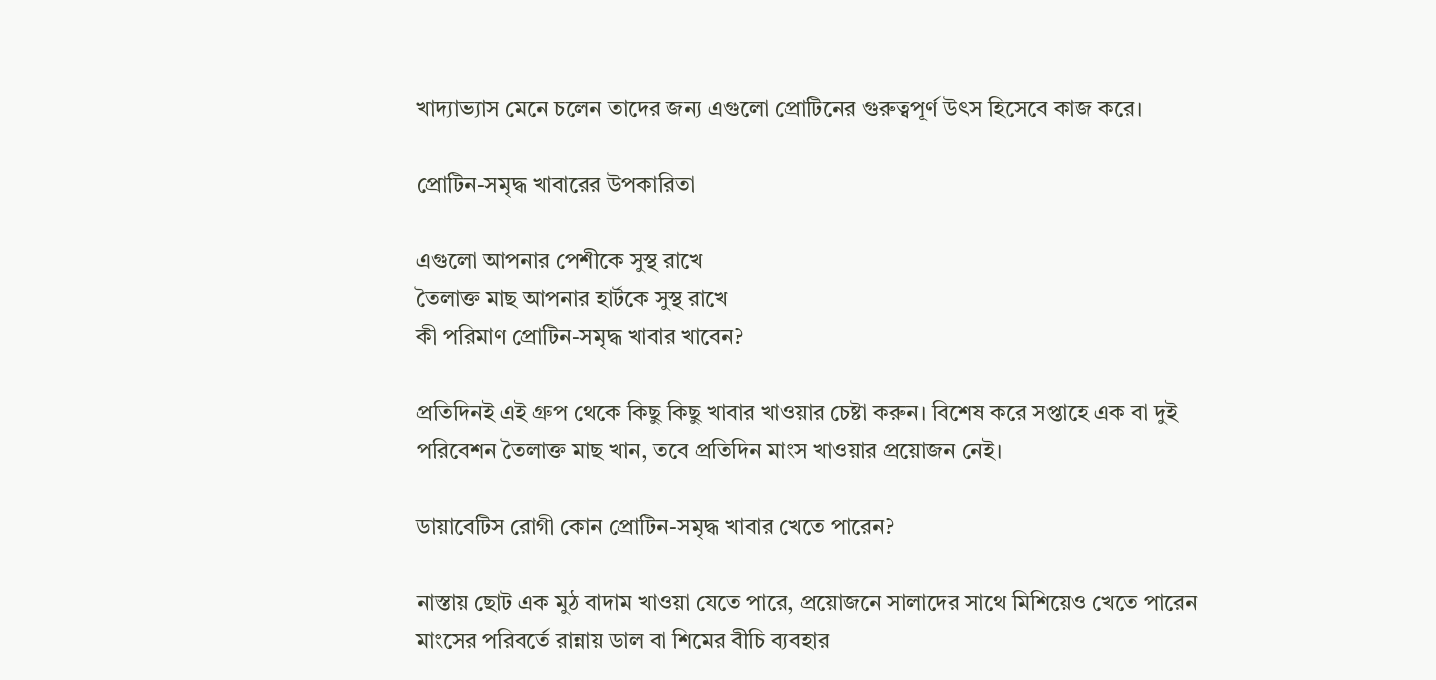খাদ্যাভ্যাস মেনে চলেন তাদের জন্য এগুলো প্রোটিনের গুরুত্বপূর্ণ উৎস হিসেবে কাজ করে।

প্রোটিন-সমৃদ্ধ খাবারের উপকারিতা

এগুলো আপনার পেশীকে সুস্থ রাখে
তৈলাক্ত মাছ আপনার হার্টকে সুস্থ রাখে
কী পরিমাণ প্রোটিন-সমৃদ্ধ খাবার খাবেন?

প্রতিদিনই এই গ্রুপ থেকে কিছু কিছু খাবার খাওয়ার চেষ্টা করুন। বিশেষ করে সপ্তাহে এক বা দুই পরিবেশন তৈলাক্ত মাছ খান, তবে প্রতিদিন মাংস খাওয়ার প্রয়োজন নেই।

ডায়াবেটিস রোগী কোন প্রোটিন-সমৃদ্ধ খাবার খেতে পারেন?

নাস্তায় ছোট এক মুঠ বাদাম খাওয়া যেতে পারে, প্রয়োজনে সালাদের সাথে মিশিয়েও খেতে পারেন
মাংসের পরিবর্তে রান্নায় ডাল বা শিমের বীচি ব্যবহার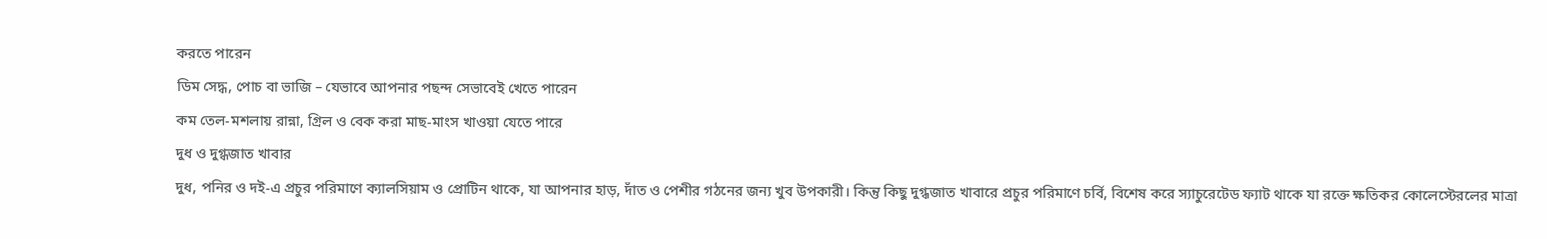করতে পারেন
ডিম সেদ্ধ, পোচ বা ভাজি – যেভাবে আপনার পছন্দ সেভাবেই খেতে পারেন
কম তেল-মশলায় রান্না, গ্রিল ও বেক করা মাছ-মাংস খাওয়া যেতে পারে
দুধ ও দুগ্ধজাত খাবার
দুধ, পনির ও দই-এ প্রচুর পরিমাণে ক্যালসিয়াম ও প্রোটিন থাকে, যা আপনার হাড়, দাঁত ও পেশীর গঠনের জন্য খুব উপকারী। কিন্তু কিছু দুগ্ধজাত খাবারে প্রচুর পরিমাণে চর্বি, বিশেষ করে স্যাচুরেটেড ফ্যাট থাকে যা রক্তে ক্ষতিকর কোলেস্টেরলের মাত্রা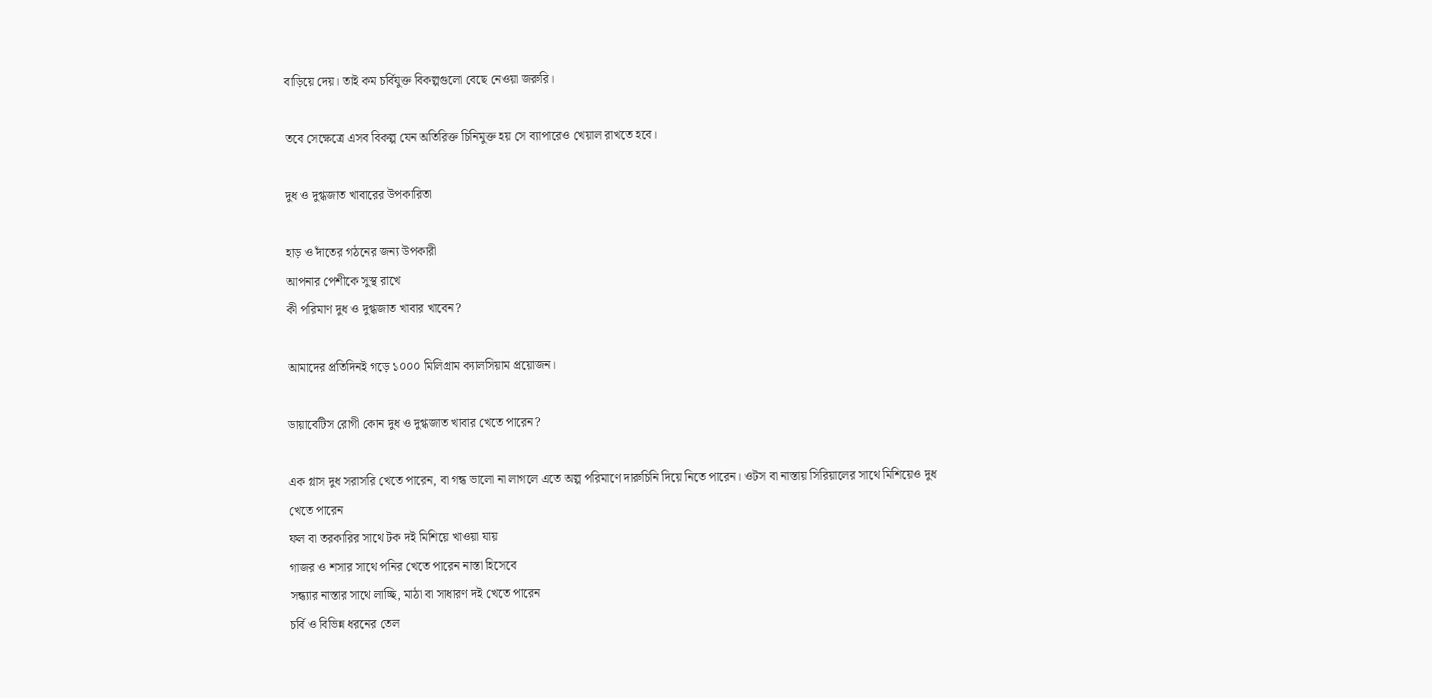বাড়িয়ে দেয়। তাই কম চর্বিযুক্ত বিকল্পগুলো বেছে নেওয়া জরুরি।

তবে সেক্ষেত্রে এসব বিকল্প যেন অতিরিক্ত চিনিমুক্ত হয় সে ব্যাপারেও খেয়াল রাখতে হবে।

দুধ ও দুগ্ধজাত খাবারের উপকারিতা

হাড় ও দাঁতের গঠনের জন্য উপকারী
আপনার পেশীকে সুস্থ রাখে
কী পরিমাণ দুধ ও দুগ্ধজাত খাবার খাবেন?

আমাদের প্রতিদিনই গড়ে ১০০০ মিলিগ্রাম ক্যালসিয়াম প্রয়োজন।

ডায়াবেটিস রোগী কোন দুধ ও দুগ্ধজাত খাবার খেতে পারেন?

এক গ্লাস দুধ সরাসরি খেতে পারেন, বা গন্ধ ভালো না লাগলে এতে অল্প পরিমাণে দারুচিনি দিয়ে নিতে পারেন। ওটস বা নাস্তায় সিরিয়ালের সাথে মিশিয়েও দুধ খেতে পারেন
ফল বা তরকারির সাথে টক দই মিশিয়ে খাওয়া যায়
গাজর ও শসার সাথে পনির খেতে পারেন নাস্তা হিসেবে
সন্ধ্যার নাস্তার সাথে লাচ্ছি, মাঠা বা সাধারণ দই খেতে পারেন
চর্বি ও বিভিন্ন ধরনের তেল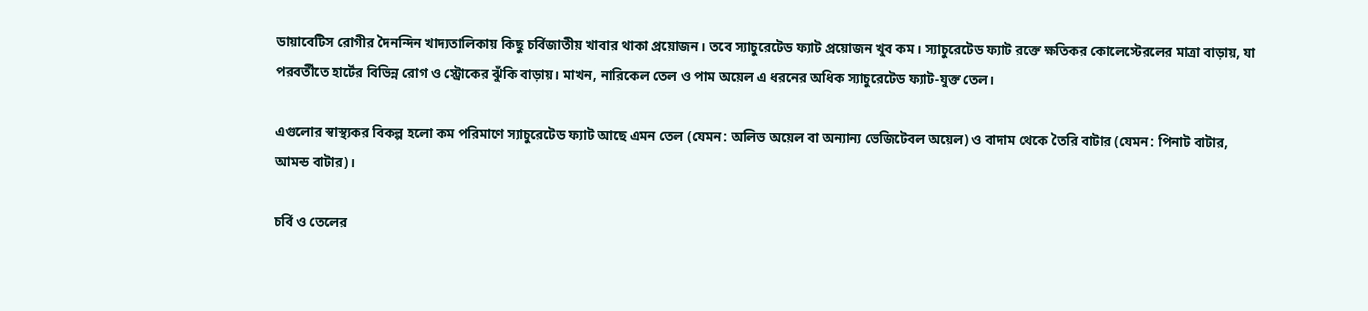ডায়াবেটিস রোগীর দৈনন্দিন খাদ্যতালিকায় কিছু চর্বিজাতীয় খাবার থাকা প্রয়োজন। তবে স্যাচুরেটেড ফ্যাট প্রয়োজন খুব কম। স্যাচুরেটেড ফ্যাট রক্তে ক্ষতিকর কোলেস্টেরলের মাত্রা বাড়ায়, যা পরবর্তীতে হার্টের বিভিন্ন রোগ ও স্ট্রোকের ঝুঁকি বাড়ায়। মাখন, নারিকেল তেল ও পাম অয়েল এ ধরনের অধিক স্যাচুরেটেড ফ্যাট-যুক্ত তেল।

এগুলোর স্বাস্থ্যকর বিকল্প হলো কম পরিমাণে স্যাচুরেটেড ফ্যাট আছে এমন তেল (যেমন: অলিভ অয়েল বা অন্যান্য ভেজিটেবল অয়েল) ও বাদাম থেকে তৈরি বাটার (যেমন: পিনাট বাটার, আমন্ড বাটার)।

চর্বি ও তেলের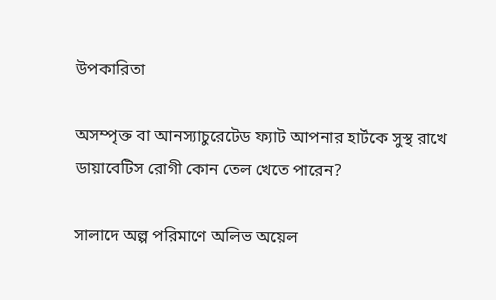উপকারিতা

অসম্পৃক্ত বা আনস্যাচুরেটেড ফ্যাট আপনার হার্টকে সুস্থ রাখে
ডায়াবেটিস রোগী কোন তেল খেতে পারেন?

সালাদে অল্প পরিমাণে অলিভ অয়েল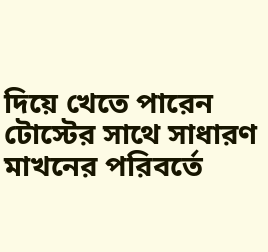দিয়ে খেতে পারেন
টোস্টের সাথে সাধারণ মাখনের পরিবর্তে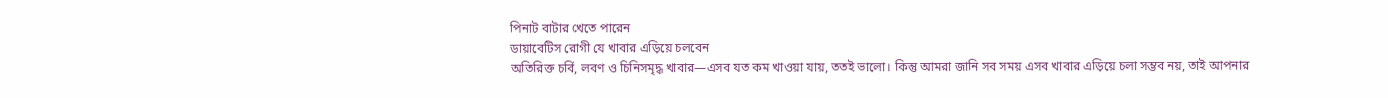পিনাট বাটার খেতে পারেন
ডায়াবেটিস রোগী যে খাবার এড়িয়ে চলবেন
অতিরিক্ত চর্বি, লবণ ও চিনিসমৃদ্ধ খাবার—এসব যত কম খাওয়া যায়, ততই ভালো। কিন্তু আমরা জানি সব সময় এসব খাবার এড়িয়ে চলা সম্ভব নয়, তাই আপনার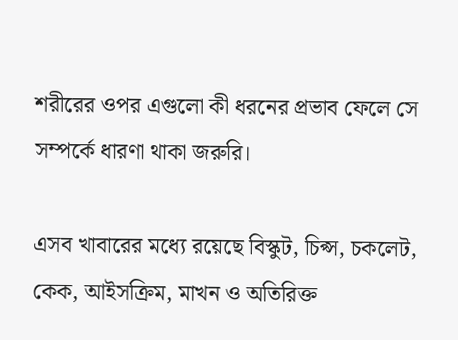শরীরের ওপর এগুলো কী ধরনের প্রভাব ফেলে সে সম্পর্কে ধারণা থাকা জরুরি।

এসব খাবারের মধ্যে রয়েছে বিস্কুট, চিপ্স, চকলেট, কেক, আইসক্রিম, মাখন ও অতিরিক্ত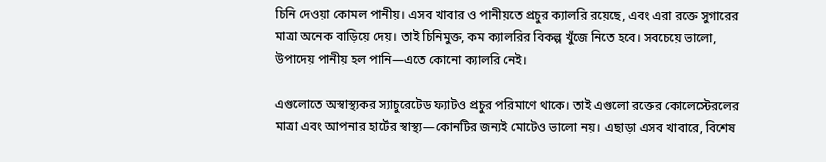চিনি দেওয়া কোমল পানীয়। এসব খাবার ও পানীয়তে প্রচুর ক্যালরি রয়েছে, এবং এরা রক্তে সুগারের মাত্রা অনেক বাড়িয়ে দেয়। তাই চিনিমুক্ত, কম ক্যালরির বিকল্প খুঁজে নিতে হবে। সবচেয়ে ভালো, উপাদেয় পানীয় হল পানি—এতে কোনো ক্যালরি নেই।

এগুলোতে অস্বাস্থ্যকর স্যাচুরেটেড ফ্যাটও প্রচুর পরিমাণে থাকে। তাই এগুলো রক্তের কোলেস্টেরলের মাত্রা এবং আপনার হার্টের স্বাস্থ্য—কোনটির জন্যই মোটেও ভালো নয়। এছাড়া এসব খাবারে, বিশেষ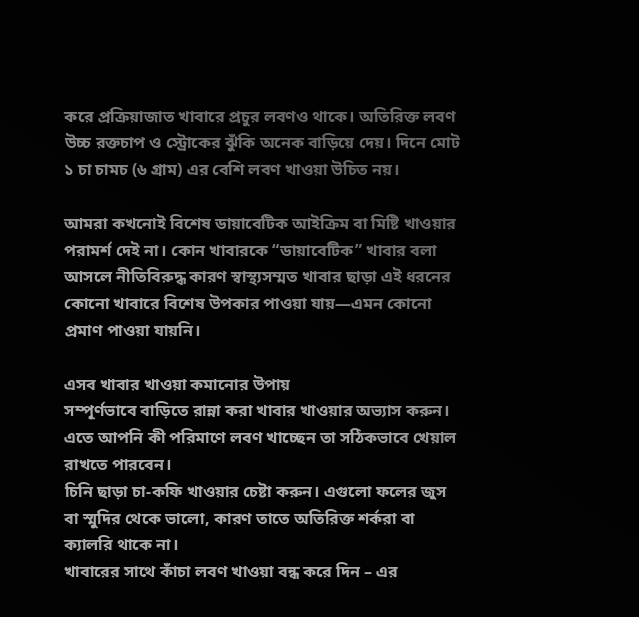করে প্রক্রিয়াজাত খাবারে প্রচুর লবণও থাকে। অতিরিক্ত লবণ উচ্চ রক্তচাপ ও স্ট্রোকের ঝুঁকি অনেক বাড়িয়ে দেয়। দিনে মোট ১ চা চামচ (৬ গ্রাম) এর বেশি লবণ খাওয়া উচিত নয়।

আমরা কখনোই বিশেষ ডায়াবেটিক আইক্রিম বা মিষ্টি খাওয়ার পরামর্শ দেই না। কোন খাবারকে “ডায়াবেটিক” খাবার বলা আসলে নীতিবিরুদ্ধ কারণ স্বাস্থ্যসম্মত খাবার ছাড়া এই ধরনের কোনো খাবারে বিশেষ উপকার পাওয়া যায়—এমন কোনো প্রমাণ পাওয়া যায়নি।

এসব খাবার খাওয়া কমানোর উপায়
সম্পূর্ণভাবে বাড়িতে রান্না করা খাবার খাওয়ার অভ্যাস করুন। এতে আপনি কী পরিমাণে লবণ খাচ্ছেন তা সঠিকভাবে খেয়াল রাখতে পারবেন।
চিনি ছাড়া চা-কফি খাওয়ার চেষ্টা করুন। এগুলো ফলের জুস বা স্মুদির থেকে ভালো, কারণ তাতে অতিরিক্ত শর্করা বা ক্যালরি থাকে না।
খাবারের সাথে কাঁচা লবণ খাওয়া বন্ধ করে দিন – এর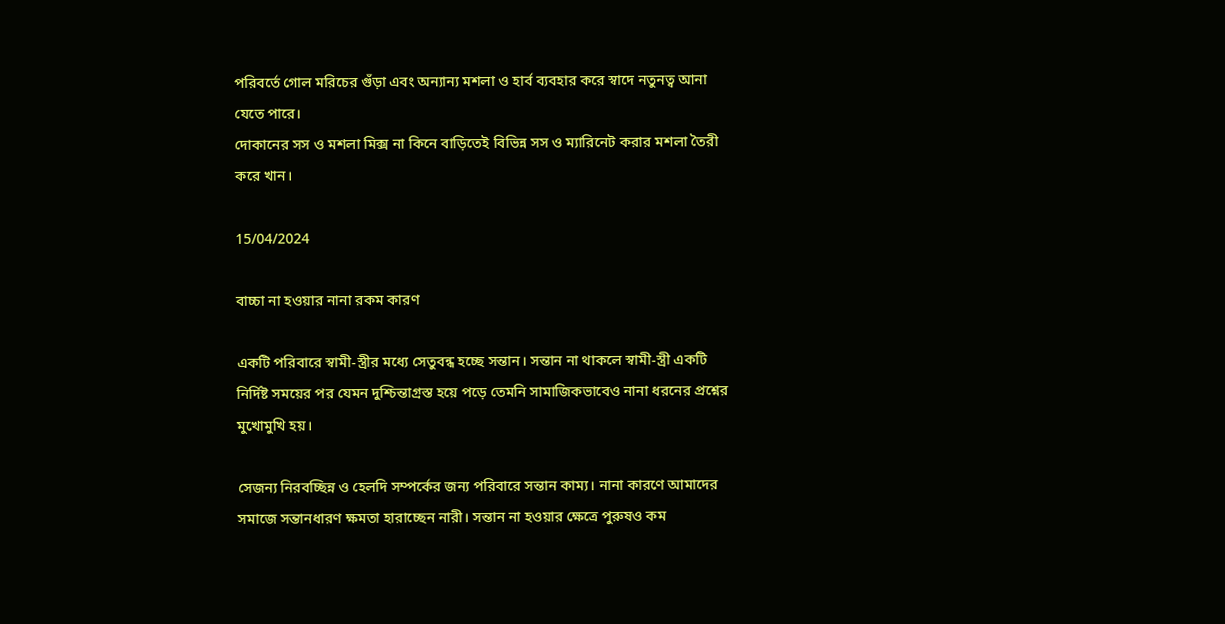পরিবর্তে গোল মরিচের গুঁড়া এবং অন্যান্য মশলা ও হার্ব ব্যবহার করে স্বাদে নতুনত্ব আনা যেতে পারে।
দোকানের সস ও মশলা মিক্স না কিনে বাড়িতেই বিভিন্ন সস ও ম্যারিনেট করার মশলা তৈরী করে খান।

15/04/2024

বাচ্চা না হওয়ার নানা রকম কারণ

একটি পরিবারে স্বামী-স্ত্রীর মধ্যে সেতুবন্ধ হচ্ছে সন্তান। সন্তান না থাকলে স্বামী-স্ত্রী একটি নির্দিষ্ট সময়ের পর যেমন দুশ্চিন্তাগ্রস্ত হয়ে পড়ে তেমনি সামাজিকভাবেও নানা ধরনের প্রশ্নের মুখোমুখি হয়।

সেজন্য নিরবচ্ছিন্ন ও হেলদি সম্পর্কের জন্য পরিবারে সন্তান কাম্য। নানা কারণে আমাদের সমাজে সন্তানধারণ ক্ষমতা হারাচ্ছেন নারী। সন্তান না হওয়ার ক্ষেত্রে পুরুষও কম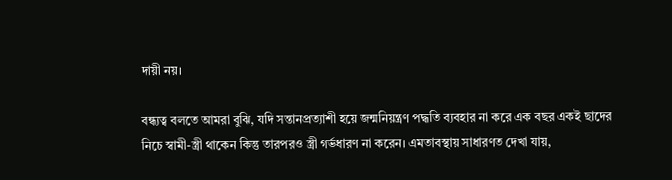দায়ী নয়।

বন্ধ্যত্ব বলতে আমরা বুঝি, যদি সন্তানপ্রত্যাশী হয়ে জন্মনিয়ন্ত্রণ পদ্ধতি ব্যবহার না করে এক বছর একই ছাদের নিচে স্বামী-স্ত্রী থাকেন কিন্তু তারপরও স্ত্রী গর্ভধারণ না করেন। এমতাবস্থায় সাধারণত দেখা যায়,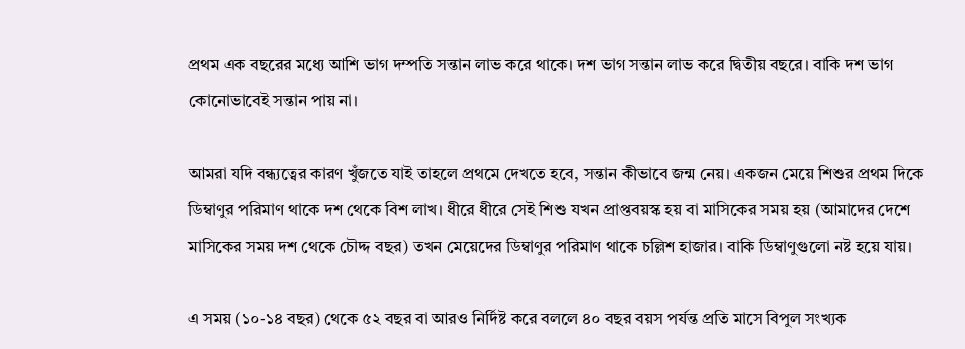প্রথম এক বছরের মধ্যে আশি ভাগ দম্পতি সন্তান লাভ করে থাকে। দশ ভাগ সন্তান লাভ করে দ্বিতীয় বছরে। বাকি দশ ভাগ কোনোভাবেই সন্তান পায় না।

আমরা যদি বন্ধ্যত্বের কারণ খুঁজতে যাই তাহলে প্রথমে দেখতে হবে, সন্তান কীভাবে জন্ম নেয়। একজন মেয়ে শিশুর প্রথম দিকে ডিম্বাণুর পরিমাণ থাকে দশ থেকে বিশ লাখ। ধীরে ধীরে সেই শিশু যখন প্রাপ্তবয়স্ক হয় বা মাসিকের সময় হয় (আমাদের দেশে মাসিকের সময় দশ থেকে চৌদ্দ বছর) তখন মেয়েদের ডিম্বাণুর পরিমাণ থাকে চল্লিশ হাজার। বাকি ডিম্বাণুগুলো নষ্ট হয়ে যায়।

এ সময় (১০-১৪ বছর) থেকে ৫২ বছর বা আরও নির্দিষ্ট করে বললে ৪০ বছর বয়স পর্যন্ত প্রতি মাসে বিপুল সংখ্যক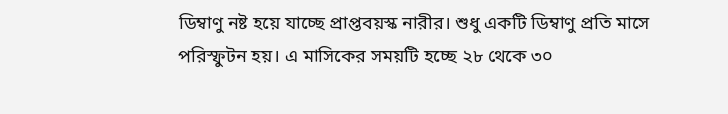ডিম্বাণু নষ্ট হয়ে যাচ্ছে প্রাপ্তবয়স্ক নারীর। শুধু একটি ডিম্বাণু প্রতি মাসে পরিস্ফুটন হয়। এ মাসিকের সময়টি হচ্ছে ২৮ থেকে ৩০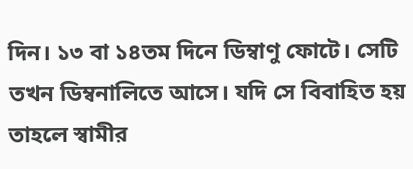দিন। ১৩ বা ১৪তম দিনে ডিম্বাণু ফোটে। সেটি তখন ডিম্বনালিতে আসে। যদি সে বিবাহিত হয় তাহলে স্বামীর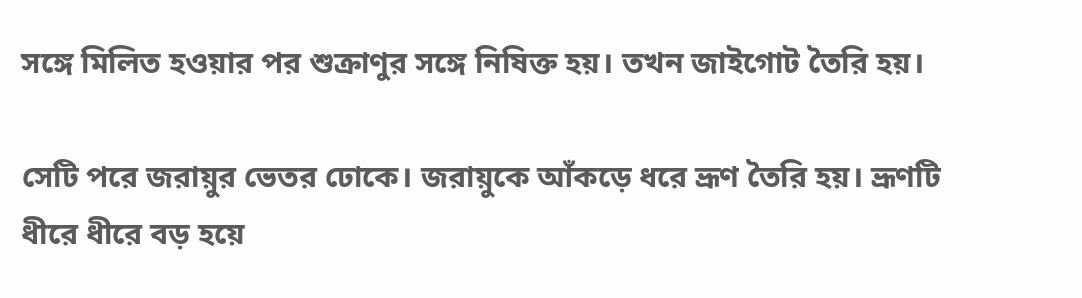সঙ্গে মিলিত হওয়ার পর শুক্রাণুর সঙ্গে নিষিক্ত হয়। তখন জাইগোট তৈরি হয়।

সেটি পরে জরায়ুর ভেতর ঢোকে। জরায়ুকে আঁকড়ে ধরে ভ্রূণ তৈরি হয়। ভ্রূণটি ধীরে ধীরে বড় হয়ে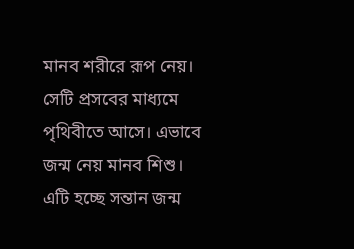মানব শরীরে রূপ নেয়। সেটি প্রসবের মাধ্যমে পৃথিবীতে আসে। এভাবে জন্ম নেয় মানব শিশু। এটি হচ্ছে সন্তান জন্ম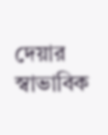দেয়ার স্বাভাবিক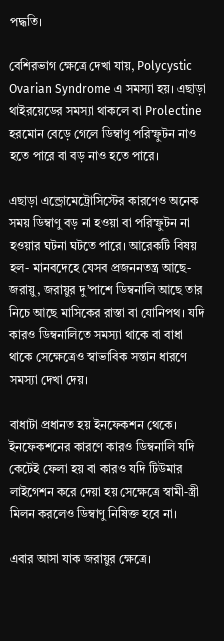পদ্ধতি।

বেশিরভাগ ক্ষেত্রে দেখা যায়, Polycystic Ovarian Syndrome এ সমস্যা হয়। এছাড়া থাইরয়েডের সমস্যা থাকলে বা Prolectine হরমোন বেড়ে গেলে ডিম্বাণু পরিস্ফুটন নাও হতে পারে বা বড় নাও হতে পারে।

এছাড়া এন্ড্রোমেট্রোসিস্টের কারণেও অনেক সময় ডিম্বাণু বড় না হওয়া বা পরিস্ফুটন না হওয়ার ঘটনা ঘটতে পারে। আরেকটি বিষয় হল- মানবদেহে যেসব প্রজননতন্ত্র আছে- জরায়ু, জরায়ুর দু’পাশে ডিম্বনালি আছে তার নিচে আছে মাসিকের রাস্তা বা যোনিপথ। যদি কারও ডিম্বনালিতে সমস্যা থাকে বা বাধা থাকে সেক্ষেত্রেও স্বাভাবিক সন্তান ধারণে সমস্যা দেখা দেয়।

বাধাটা প্রধানত হয় ইনফেকশন থেকে। ইনফেকশনের কারণে কারও ডিম্বনালি যদি কেটেই ফেলা হয় বা কারও যদি টিউমার লাইগেশন করে দেয়া হয় সেক্ষেত্রে স্বামী-স্ত্রী মিলন করলেও ডিম্বাণু নিষিক্ত হবে না।

এবার আসা যাক জরায়ুর ক্ষেত্রে।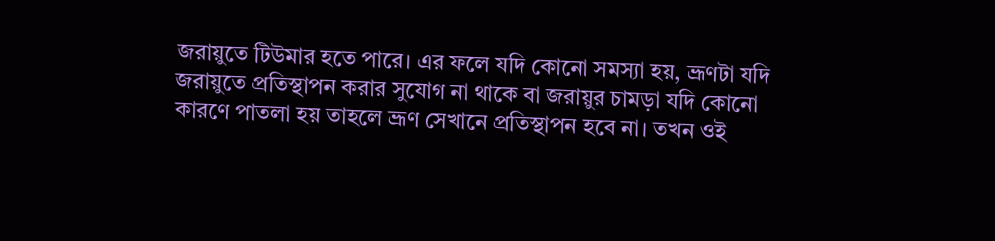জরায়ুতে টিউমার হতে পারে। এর ফলে যদি কোনো সমস্যা হয়, ভ্রূণটা যদি জরায়ুতে প্রতিস্থাপন করার সুযোগ না থাকে বা জরায়ুর চামড়া যদি কোনো কারণে পাতলা হয় তাহলে ভ্রূণ সেখানে প্রতিস্থাপন হবে না। তখন ওই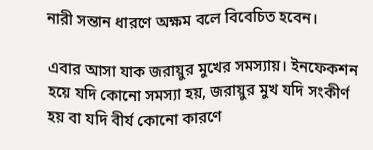নারী সন্তান ধারণে অক্ষম বলে বিবেচিত হবেন।

এবার আসা যাক জরায়ুর মুখের সমস্যায়। ইনফেকশন হয়ে যদি কোনো সমস্যা হয়, জরায়ুর মুখ যদি সংকীর্ণ হয় বা যদি বীর্য কোনো কারণে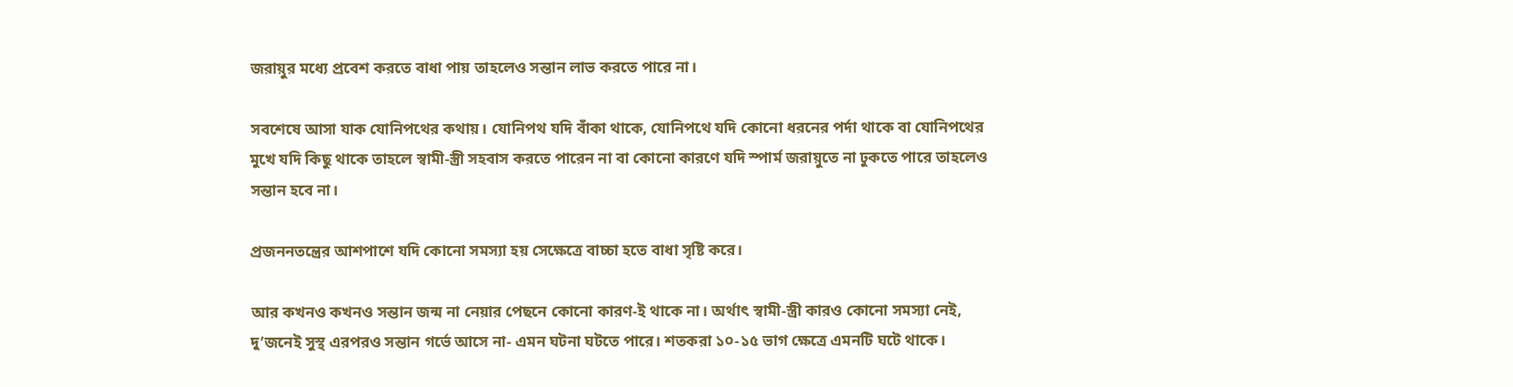জরায়ুর মধ্যে প্রবেশ করতে বাধা পায় তাহলেও সন্তান লাভ করতে পারে না।

সবশেষে আসা যাক যোনিপথের কথায়। যোনিপথ যদি বাঁকা থাকে, যোনিপথে যদি কোনো ধরনের পর্দা থাকে বা যোনিপথের মুখে যদি কিছু থাকে তাহলে স্বামী-স্ত্রী সহবাস করতে পারেন না বা কোনো কারণে যদি স্পার্ম জরায়ুতে না ঢুকতে পারে তাহলেও সন্তান হবে না।

প্রজননতন্ত্রের আশপাশে যদি কোনো সমস্যা হয় সেক্ষেত্রে বাচ্চা হতে বাধা সৃষ্টি করে।

আর কখনও কখনও সন্তান জন্ম না নেয়ার পেছনে কোনো কারণ-ই থাকে না। অর্থাৎ স্বামী-স্ত্রী কারও কোনো সমস্যা নেই, দু’জনেই সুস্থ এরপরও সন্তান গর্ভে আসে না- এমন ঘটনা ঘটতে পারে। শতকরা ১০-১৫ ভাগ ক্ষেত্রে এমনটি ঘটে থাকে।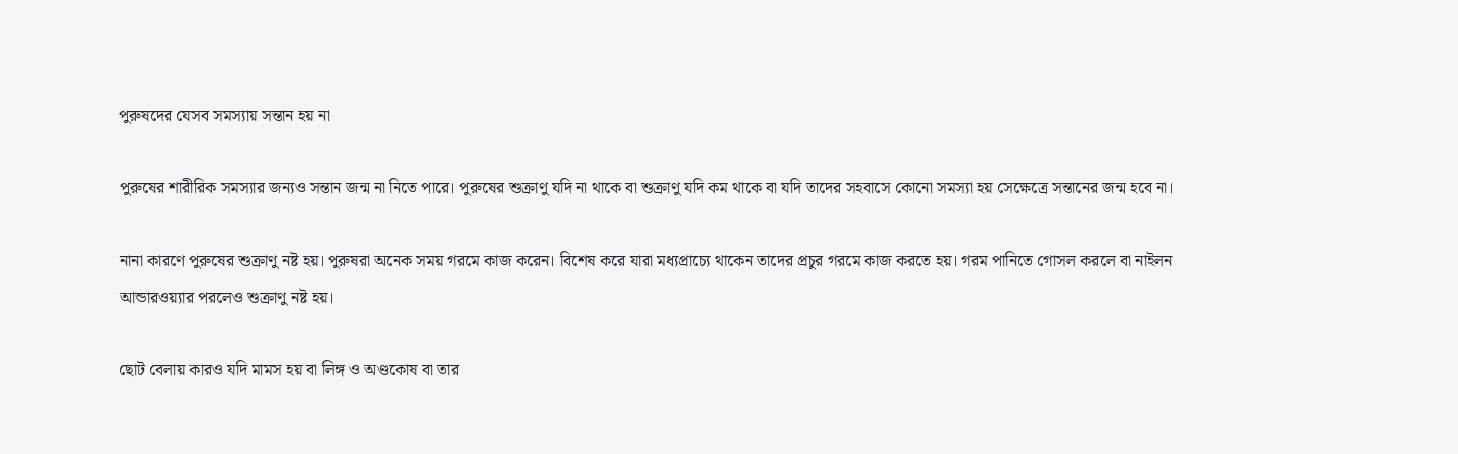পুরুষদের যেসব সমস্যায় সন্তান হয় না

পুরুষের শারীরিক সমস্যার জন্যও সন্তান জন্ম না নিতে পারে। পুরুষের শুক্রাণু যদি না থাকে বা শুক্রাণু যদি কম থাকে বা যদি তাদের সহবাসে কোনো সমস্যা হয় সেক্ষেত্রে সন্তানের জন্ম হবে না।

নানা কারণে পুরুষের শুক্রাণু নষ্ট হয়। পুরুষরা অনেক সময় গরমে কাজ করেন। বিশেষ করে যারা মধ্যপ্রাচ্যে থাকেন তাদের প্রচুর গরমে কাজ করতে হয়। গরম পানিতে গোসল করলে বা নাইলন আন্ডারওয়্যার পরলেও শুক্রাণু নষ্ট হয়।

ছোট বেলায় কারও যদি মামস হয় বা লিঙ্গ ও অণ্ডকোষ বা তার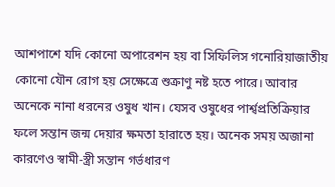আশপাশে যদি কোনো অপারেশন হয় বা সিফিলিস গনোরিয়াজাতীয় কোনো যৌন রোগ হয় সেক্ষেত্রে শুক্রাণু নষ্ট হতে পারে। আবার অনেকে নানা ধরনের ওষুধ খান। যেসব ওষুধের পার্শ্বপ্রতিক্রিয়ার ফলে সন্তান জন্ম দেয়ার ক্ষমতা হারাতে হয়। অনেক সময় অজানা কারণেও স্বামী-স্ত্রী সন্তান গর্ভধারণ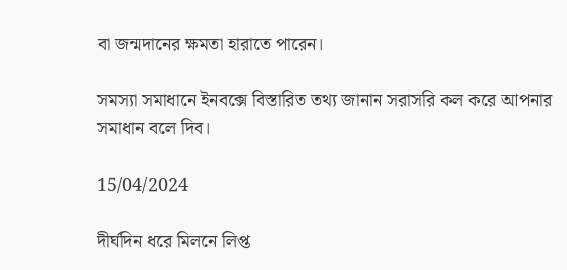বা জন্মদানের ক্ষমতা হারাতে পারেন।

সমস্যা সমাধানে ইনবক্সে বিস্তারিত তথ্য জানান সরাসরি কল করে আপনার সমাধান বলে দিব।

15/04/2024

দীর্ঘদিন ধরে মিলনে লিপ্ত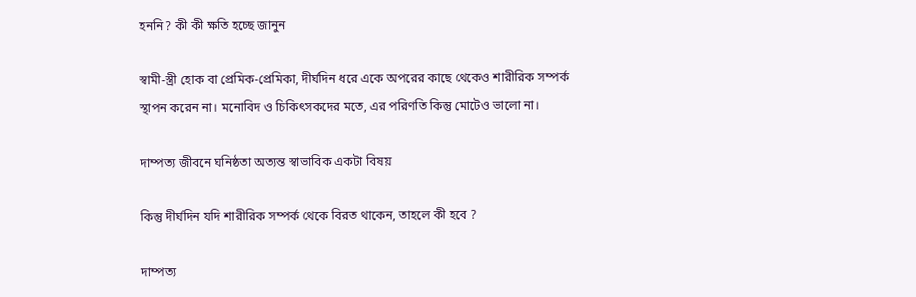হননি? কী কী ক্ষতি হচ্ছে জানুন

স্বামী-স্ত্রী হোক বা প্রেমিক-প্রেমিকা, দীর্ঘদিন ধরে একে অপরের কাছে থেকেও শারীরিক সম্পর্ক স্থাপন করেন না। মনোবিদ ও চিকিৎসকদের মতে, এর পরিণতি কিন্তু মোটেও ভালো না।

দাম্পত্য জীবনে ঘনিষ্ঠতা অত্যন্ত স্বাভাবিক একটা বিষয়

কিন্তু দীর্ঘদিন যদি শারীরিক সম্পর্ক থেকে বিরত থাকেন, তাহলে কী হবে ?

দাম্পত্য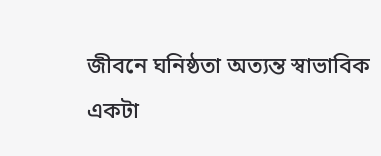জীবনে ঘনিষ্ঠতা অত্যন্ত স্বাভাবিক একটা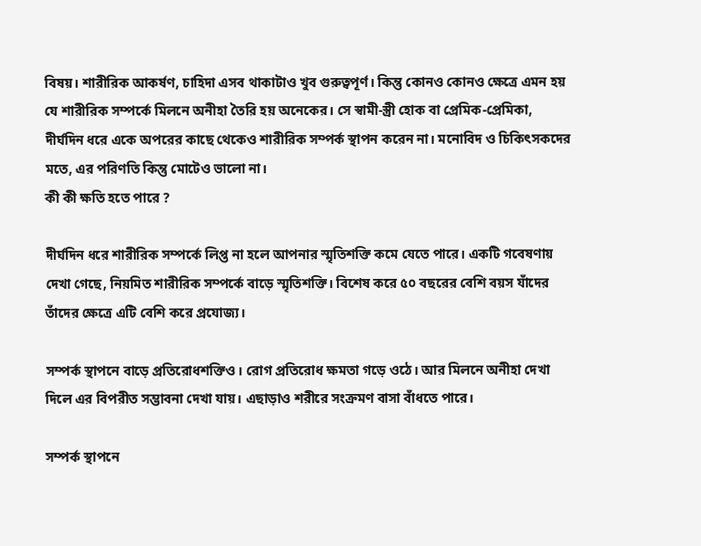বিষয়। শারীরিক আকর্ষণ, চাহিদা এসব থাকাটাও খুব গুরুত্বপূর্ণ। কিন্তু কোনও কোনও ক্ষেত্রে এমন হয় যে শারীরিক সম্পর্কে মিলনে অনীহা তৈরি হয় অনেকের। সে স্বামী-স্ত্রী হোক বা প্রেমিক-প্রেমিকা, দীর্ঘদিন ধরে একে অপরের কাছে থেকেও শারীরিক সম্পর্ক স্থাপন করেন না। মনোবিদ ও চিকিৎসকদের মতে, এর পরিণতি কিন্তু মোটেও ভালো না।
কী কী ক্ষতি হতে পারে ?

দীর্ঘদিন ধরে শারীরিক সম্পর্কে লিপ্ত না হলে আপনার স্মৃতিশক্তি কমে যেতে পারে। একটি গবেষণায় দেখা গেছে, নিয়মিত শারীরিক সম্পর্কে বাড়ে স্মৃতিশক্তি। বিশেষ করে ৫০ বছরের বেশি বয়স যাঁদের তাঁদের ক্ষেত্রে এটি বেশি করে প্রযোজ্য।

সম্পর্ক স্থাপনে বাড়ে প্রতিরোধশক্তিও। রোগ প্রতিরোধ ক্ষমতা গড়ে ওঠে। আর মিলনে অনীহা দেখা দিলে এর বিপরীত সম্ভাবনা দেখা যায়। এছাড়াও শরীরে সংক্রমণ বাসা বাঁধতে পারে।

সম্পর্ক স্থাপনে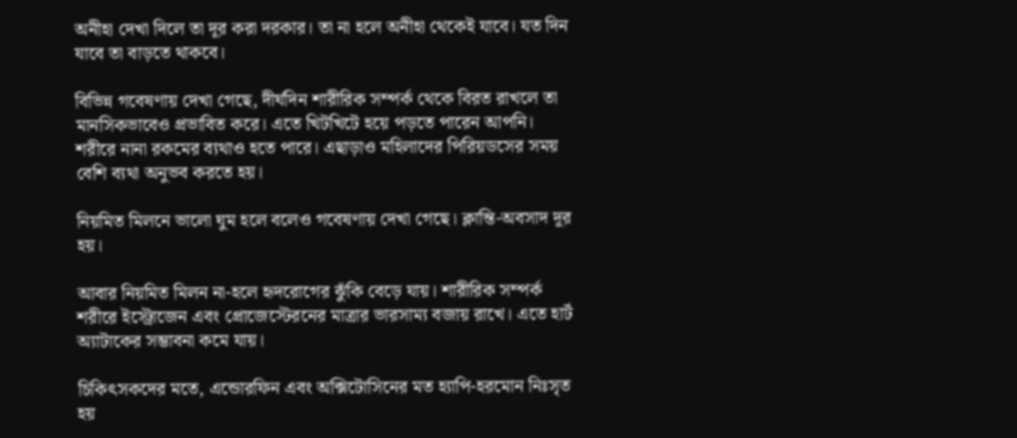অনীহা দেখা দিলে তা দূর করা দরকার। তা না হলে অনীহা থেকেই যাবে। যত দিন যাবে তা বাড়তে থাকবে।

বিভিন্ন গবেষণায় দেখা গেছে, দীর্ঘদিন শারীরিক সম্পর্ক থেকে বিরত রাখলে তা মানসিকভাবেও প্রভাবিত করে। এতে খিটখিটে হয়ে পড়তে পারেন আপনি। শরীরে নানা রকমের ব্যথাও হতে পারে। এছাড়াও মহিলাদের পিরিয়ডসের সময় বেশি ব্যথা অনুভব করতে হয়।

নিয়মিত মিলনে ভালো ঘুম হলে বলেও গবেষণায় দেখা গেছে। ক্লান্তি-অবসাদ দূর হয়।

আবার নিয়মিত মিলন না-হলে হৃদরোগের ঝুঁকি বেড়ে যায়। শারীরিক সম্পর্ক শরীরে ইস্ট্রোজেন এবং প্রোজেস্টেরনের মাত্রার ভারসাম্য বজায় রাখে। এতে হার্ট অ্যাটাকের সম্ভাবনা কমে যায়।

চিকিৎসকদের মতে, এন্ডোরফিন এবং অক্সিটোসিনের মত হ্যাপি-হরমোন নিঃসৃত হয়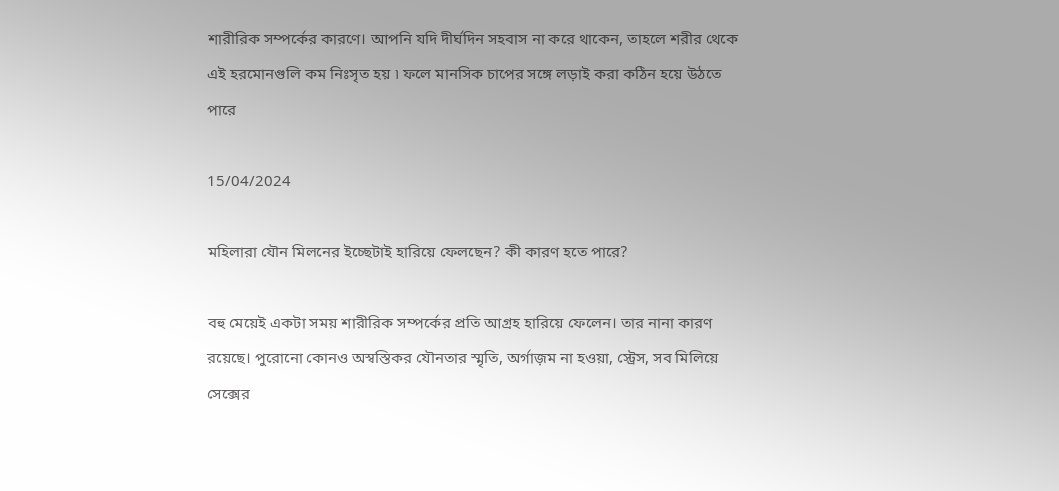শারীরিক সম্পর্কের কারণে। আপনি যদি দীর্ঘদিন সহবাস না করে থাকেন, তাহলে শরীর থেকে এই হরমোনগুলি কম নিঃসৃত হয় ৷ ফলে মানসিক চাপের সঙ্গে লড়াই করা কঠিন হয়ে উঠতে পারে

15/04/2024

মহিলারা যৌন মিলনের ইচ্ছেটাই হারিয়ে ফেলছেন? কী কারণ হতে পারে?

বহু মেয়েই একটা সময় শারীরিক সম্পর্কের প্রতি আগ্রহ হারিয়ে ফেলেন। তার নানা কারণ রয়েছে। পুরোনো কোনও অস্বস্তিকর যৌনতার স্মৃতি, অর্গাজ়ম না হওয়া, স্ট্রেস, সব মিলিয়ে সেক্সের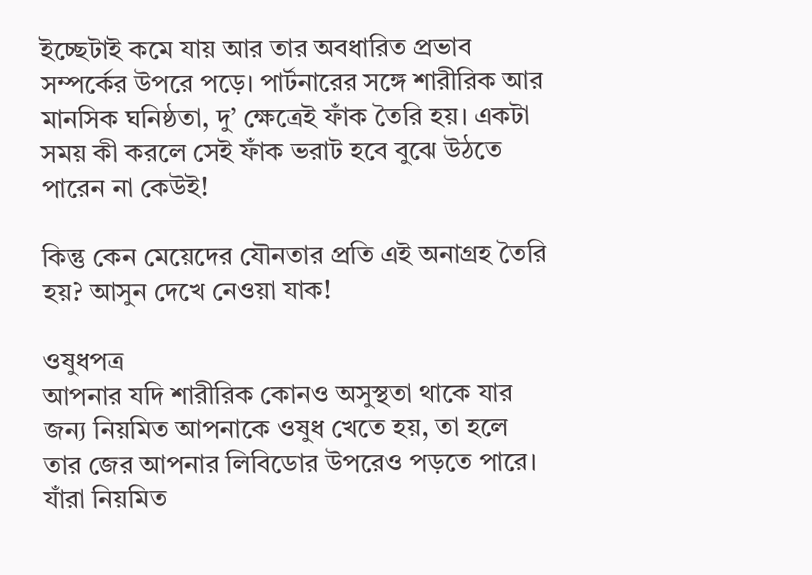ইচ্ছেটাই কমে যায় আর তার অবধারিত প্রভাব সম্পর্কের উপরে পড়ে। পার্টনারের সঙ্গে শারীরিক আর মানসিক ঘনিষ্ঠতা, দু’ ক্ষেত্রেই ফাঁক তৈরি হয়। একটা সময় কী করলে সেই ফাঁক ভরাট হবে বুঝে উঠতে পারেন না কেউই!

কিন্তু কেন মেয়েদের যৌনতার প্রতি এই অনাগ্রহ তৈরি হয়? আসুন দেখে নেওয়া যাক!

ওষুধপত্র
আপনার যদি শারীরিক কোনও অসুস্থতা থাকে যার জন্য নিয়মিত আপনাকে ওষুধ খেতে হয়, তা হলে তার জের আপনার লিবিডোর উপরেও পড়তে পারে। যাঁরা নিয়মিত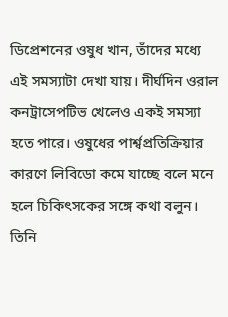ডিপ্রেশনের ওষুধ খান, তাঁদের মধ্যে এই সমস্যাটা দেখা যায়। দীর্ঘদিন ওরাল কনট্রাসেপটিভ খেলেও একই সমস্যা হতে পারে। ওষুধের পার্শ্বপ্রতিক্রিয়ার কারণে লিবিডো কমে যাচ্ছে বলে মনে হলে চিকিৎসকের সঙ্গে কথা বলুন। তিনি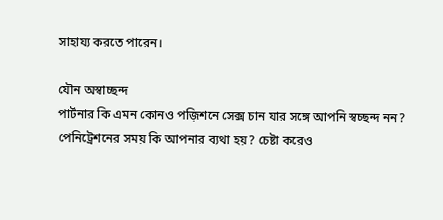সাহায্য করতে পারেন।

যৌন অস্বাচ্ছন্দ
পার্টনার কি এমন কোনও পজ়িশনে সেক্স চান যার সঙ্গে আপনি স্বচ্ছন্দ নন? পেনিট্রেশনের সময় কি আপনার ব্যথা হয়? চেষ্টা করেও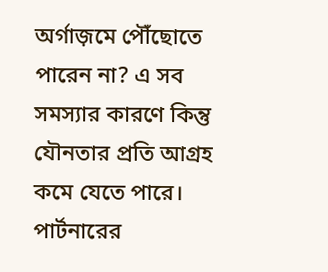অর্গাজ়মে পৌঁছোতে পারেন না? এ সব সমস্যার কারণে কিন্তু যৌনতার প্রতি আগ্রহ কমে যেতে পারে। পার্টনারের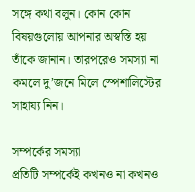সঙ্গে কথা বলুন। কোন কোন বিষয়গুলোয় আপনার অস্বস্তি হয় তাঁকে জানান। তারপরেও সমস্যা না কমলে দু’জনে মিলে স্পেশালিস্টের সাহায্য নিন।

সম্পর্কের সমস্যা
প্রতিটি সম্পর্কেই কখনও না কখনও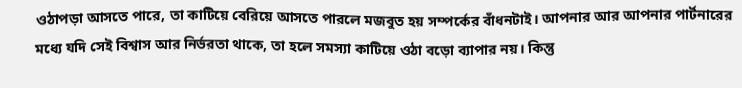ওঠাপড়া আসতে পারে, তা কাটিয়ে বেরিয়ে আসতে পারলে মজবুত হয় সম্পর্কের বাঁধনটাই। আপনার আর আপনার পার্টনারের মধ্যে যদি সেই বিশ্বাস আর নির্ভরতা থাকে, তা হলে সমস্যা কাটিয়ে ওঠা বড়ো ব্যাপার নয়। কিন্তু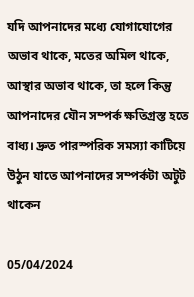যদি আপনাদের মধ্যে যোগাযোগের অভাব থাকে, মতের অমিল থাকে, আস্থার অভাব থাকে, তা হলে কিন্তু আপনাদের যৌন সম্পর্ক ক্ষতিগ্রস্ত হতে বাধ্য। দ্রুত পারস্পরিক সমস্যা কাটিয়ে উঠুন যাতে আপনাদের সম্পর্কটা অটুট থাকেন

05/04/2024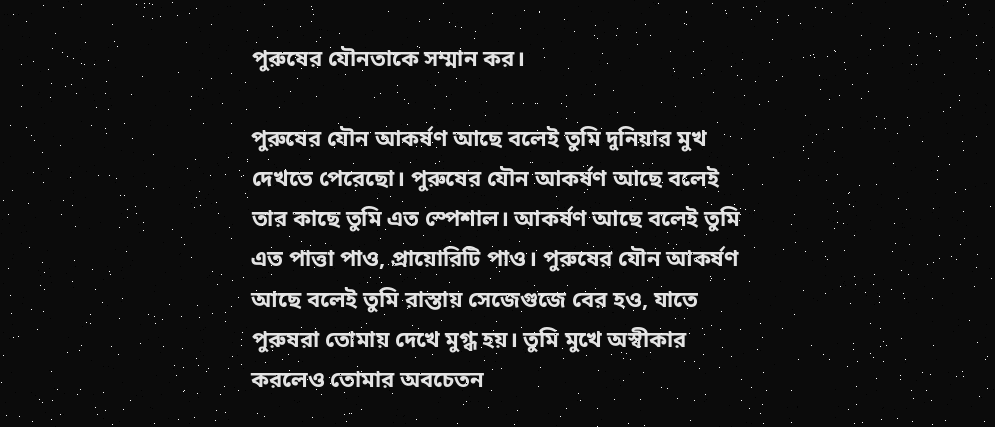পুরুষের যৌনতাকে সম্মান কর।

পুরুষের যৌন আকর্ষণ আছে বলেই তুমি দুনিয়ার মুখ দেখতে পেরেছো। পুরুষের যৌন আকর্ষণ আছে বলেই তার কাছে তুমি এত স্পেশাল। আকর্ষণ আছে বলেই তুমি এত পাত্তা পাও, প্রায়োরিটি পাও। পুরুষের যৌন আকর্ষণ আছে বলেই তুমি রাস্তায় সেজেগুজে বের হও, যাতে পুরুষরা তোমায় দেখে মুগ্ধ হয়। তুমি মুখে অস্বীকার করলেও তোমার অবচেতন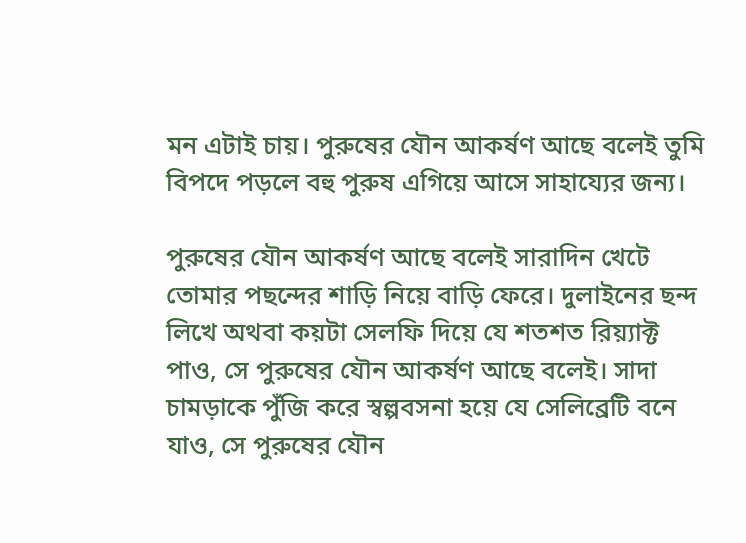মন এটাই চায়। পুরুষের যৌন আকর্ষণ আছে বলেই তুমি বিপদে পড়লে বহু পুরুষ এগিয়ে আসে সাহায্যের জন্য।

পুরুষের যৌন আকর্ষণ আছে বলেই সারাদিন খেটে তোমার পছন্দের শাড়ি নিয়ে বাড়ি ফেরে। দুলাইনের ছন্দ লিখে অথবা কয়টা সেলফি দিয়ে যে শতশত রিয়্যাক্ট পাও, সে পুরুষের যৌন আকর্ষণ আছে বলেই। সাদা চামড়াকে পুঁজি করে স্বল্পবসনা হয়ে যে সেলিব্রেটি বনে যাও, সে পুরুষের যৌন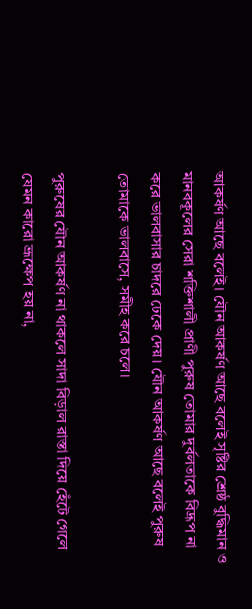আকর্ষণ আছে বলেই। যৌন আকর্ষণ আছে বলেই সৃষ্টির শ্রেষ্ঠ বুদ্ধিমান ও মানবকূলের সেরা শক্তিশালী প্রাণী পুরুষ তোমার দুর্বলতাকে বিদ্রূপ না করে ভালবাসার চাদরে ঢেকে দেয়। যৌন আকর্ষণ আছে বলেই পুরুষ তোমাকে ভালবাসে, সমীহ করে চলে।

পুরুষের যৌন আকর্ষণ না থাকলে সাদা বিড়াল রাস্তা দিয়ে হেঁটে গেলে যেমন কারো ভ্রূক্ষেপ হয় না,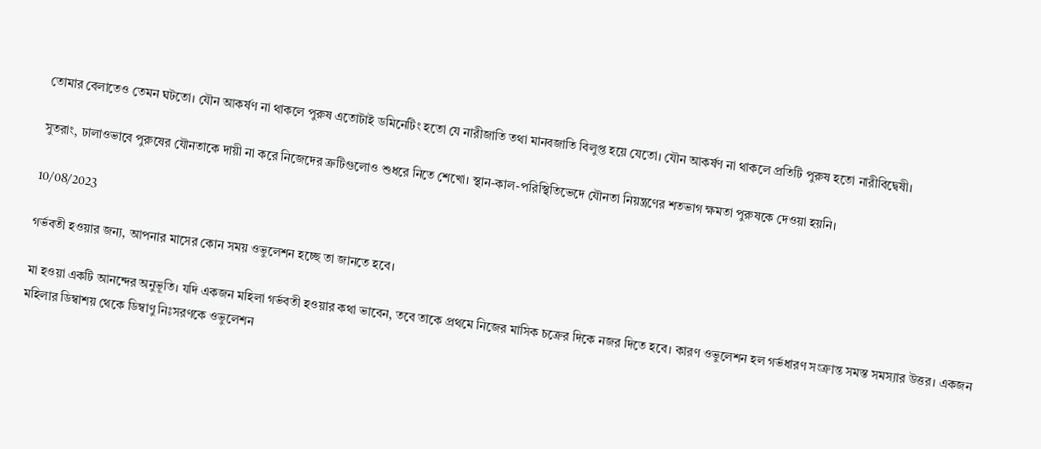তোমার বেলাতেও তেমন ঘটতো। যৌন আকর্ষণ না থাকলে পুরুষ এতোটাই ডমিনেটিং হতো যে নারীজাতি তথা মানবজাতি বিলুপ্ত হয়ে যেতো। যৌন আকর্ষণ না থাকলে প্রতিটি পুরুষ হতো নারীবিদ্বেষী।

সুতরাং, ঢালাওভাবে পুরুষের যৌনতাকে দায়ী না করে নিজেদের ত্রুটিগুলোও শুধরে নিতে শেখো। স্থান-কাল-পরিস্থিতিভেদে যৌনতা নিয়ন্ত্রণের শতভাগ ক্ষমতা পুরুষকে দেওয়া হয়নি।

10/08/2023

গর্ভবতী হওয়ার জন্য, আপনার মাসের কোন সময় ওভুলেশন হচ্ছে তা জানতে হবে।

মা হওয়া একটি আনন্দের অনুভূতি। যদি একজন মহিলা গর্ভবতী হওয়ার কথা ভাবেন, তবে তাকে প্রথমে নিজের মাসিক চক্রের দিকে নজর দিতে হবে। কারণ ওভুলেশন হল গর্ভধারণ সংক্রান্ত সমস্ত সমস্যার উত্তর। একজন মহিলার ডিম্বাশয় থেকে ডিম্বাণু নিঃসরণকে ওভুলেশন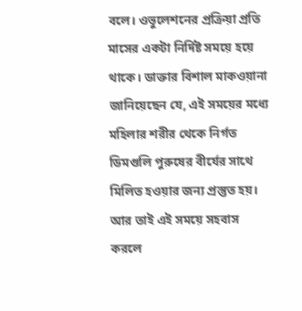বলে। ওভুলেশনের প্রক্রিয়া প্রতি মাসের একটা নির্দিষ্ট সময়ে হয়ে থাকে। ডাক্তার বিশাল মাকওয়ানা জানিয়েছেন যে, এই সময়ের মধ্যে মহিলার শরীর থেকে নির্গত ডিমগুলি পুরুষের বীর্যের সাথে মিলিত হওয়ার জন্য প্রস্তুত হয়। আর তাই এই সময়ে সহবাস করলে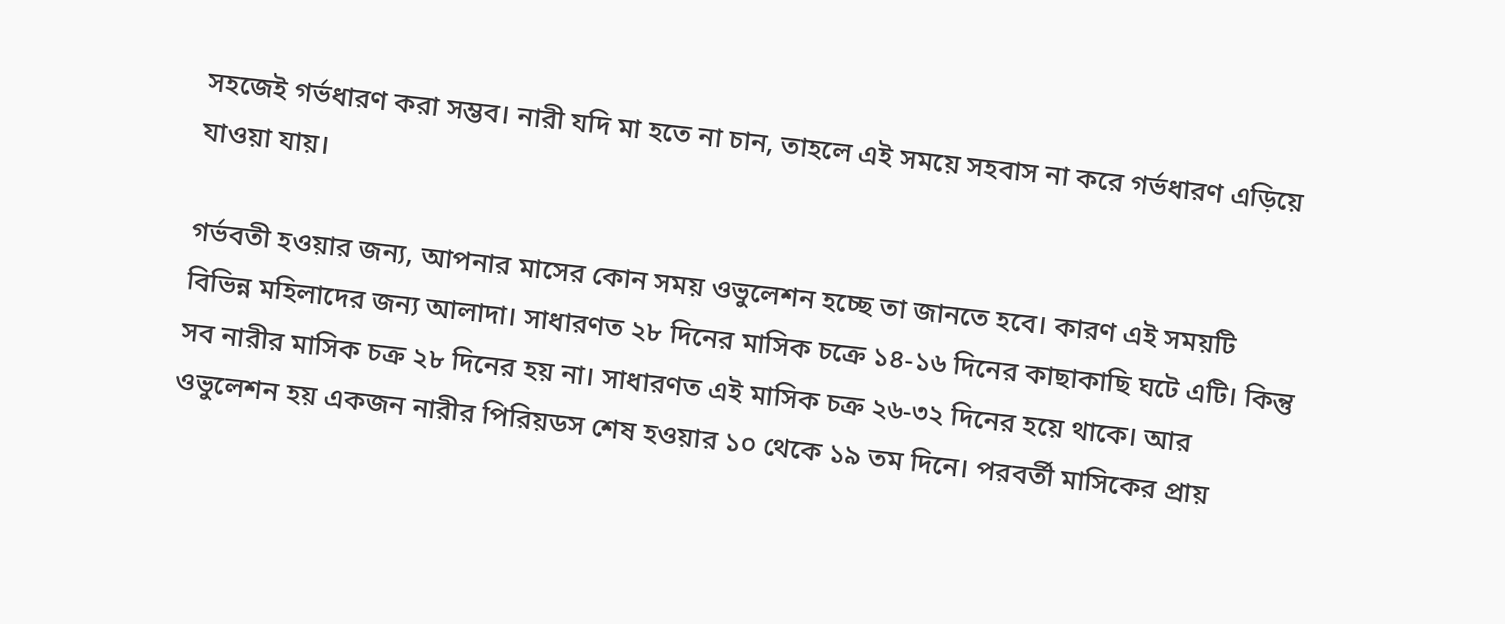সহজেই গর্ভধারণ করা সম্ভব। নারী যদি মা হতে না চান, তাহলে এই সময়ে সহবাস না করে গর্ভধারণ এড়িয়ে যাওয়া যায়।

গর্ভবতী হওয়ার জন্য, আপনার মাসের কোন সময় ওভুলেশন হচ্ছে তা জানতে হবে। কারণ এই সময়টি বিভিন্ন মহিলাদের জন্য আলাদা। সাধারণত ২৮ দিনের মাসিক চক্রে ১৪-১৬ দিনের কাছাকাছি ঘটে এটি। কিন্তু সব নারীর মাসিক চক্র ২৮ দিনের হয় না। সাধারণত এই মাসিক চক্র ২৬-৩২ দিনের হয়ে থাকে। আর ওভুলেশন হয় একজন নারীর পিরিয়ডস শেষ হওয়ার ১০ থেকে ১৯ তম দিনে। পরবর্তী মাসিকের প্রায়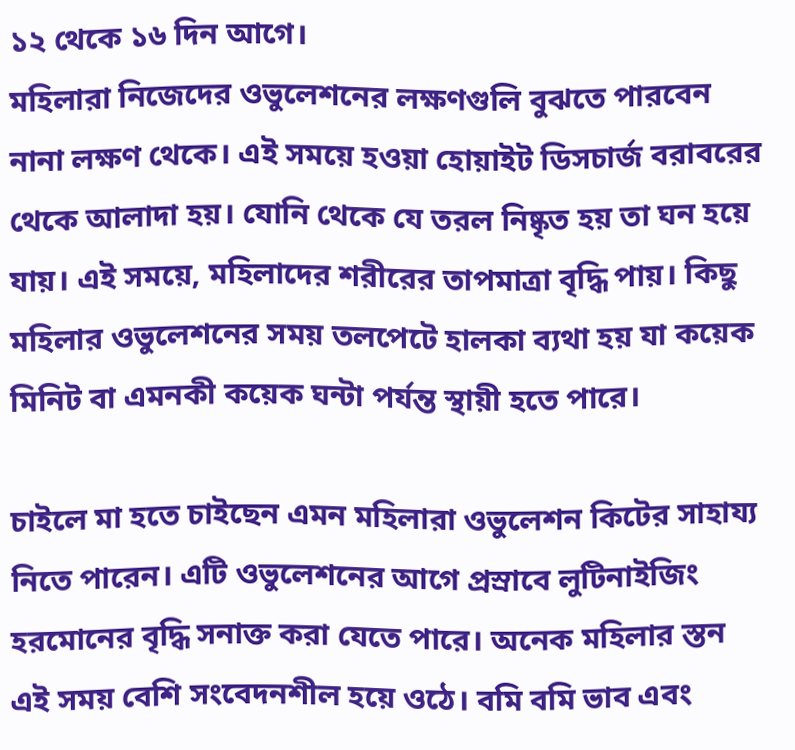১২ থেকে ১৬ দিন আগে।
মহিলারা নিজেদের ওভুলেশনের লক্ষণগুলি বুঝতে পারবেন নানা লক্ষণ থেকে। এই সময়ে হওয়া হোয়াইট ডিসচার্জ বরাবরের থেকে আলাদা হয়। যোনি থেকে যে তরল নিষ্কৃত হয় তা ঘন হয়ে যায়। এই সময়ে, মহিলাদের শরীরের তাপমাত্রা বৃদ্ধি পায়। কিছু মহিলার ওভুলেশনের সময় তলপেটে হালকা ব্যথা হয় যা কয়েক মিনিট বা এমনকী কয়েক ঘন্টা পর্যন্ত স্থায়ী হতে পারে।

চাইলে মা হতে চাইছেন এমন মহিলারা ওভুলেশন কিটের সাহায্য নিতে পারেন। এটি ওভুলেশনের আগে প্রস্রাবে লুটিনাইজিং হরমোনের বৃদ্ধি সনাক্ত করা যেতে পারে। অনেক মহিলার স্তন এই সময় বেশি সংবেদনশীল হয়ে ওঠে। বমি বমি ভাব এবং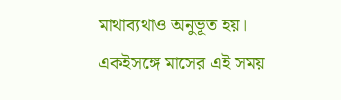মাথাব্যথাও অনুভূত হয়।
একইসঙ্গে মাসের এই সময়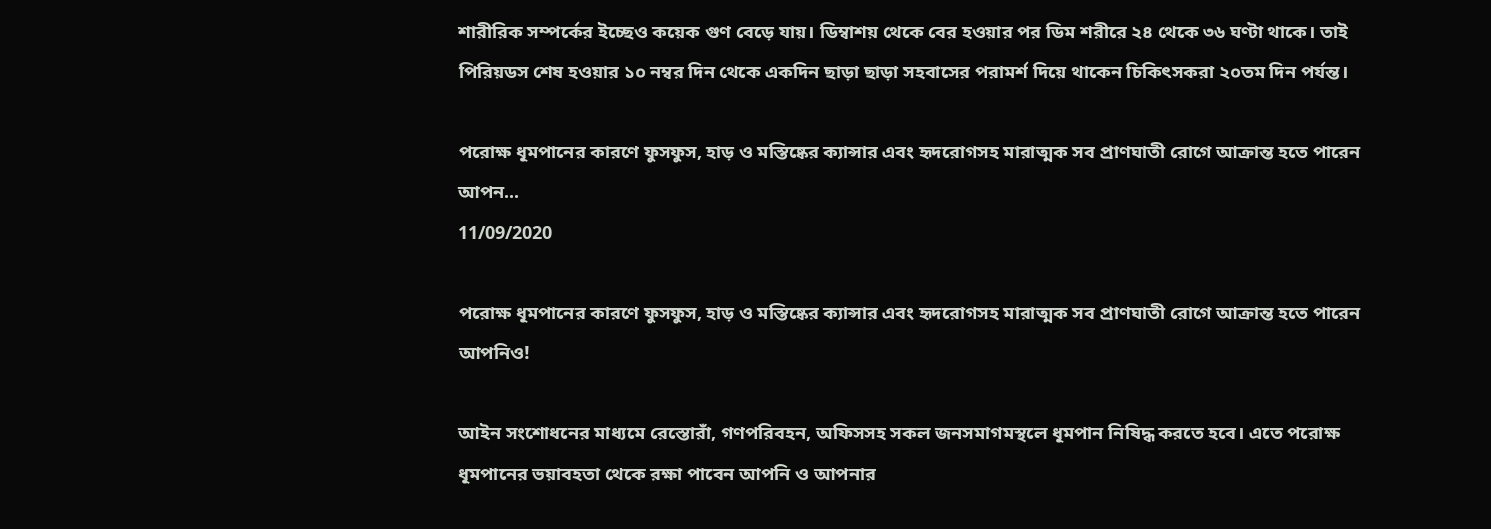শারীরিক সম্পর্কের ইচ্ছেও কয়েক গুণ বেড়ে যায়। ডিম্বাশয় থেকে বের হওয়ার পর ডিম শরীরে ২৪ থেকে ৩৬ ঘণ্টা থাকে। তাই পিরিয়ডস শেষ হওয়ার ১০ নম্বর দিন থেকে একদিন ছাড়া ছাড়া সহবাসের পরামর্শ দিয়ে থাকেন চিকিৎসকরা ২০তম দিন পর্যন্ত।

পরোক্ষ ধূমপানের কারণে ফুসফুস, হাড় ও মস্তিষ্কের ক্যান্সার এবং হৃদরোগসহ মারাত্মক সব প্রাণঘাতী রোগে আক্রান্ত হতে পারেন আপন...
11/09/2020

পরোক্ষ ধূমপানের কারণে ফুসফুস, হাড় ও মস্তিষ্কের ক্যান্সার এবং হৃদরোগসহ মারাত্মক সব প্রাণঘাতী রোগে আক্রান্ত হতে পারেন আপনিও!

আইন সংশোধনের মাধ্যমে রেস্তোরাঁ, গণপরিবহন, অফিসসহ সকল জনসমাগমস্থলে ধূমপান নিষিদ্ধ করতে হবে। এতে পরোক্ষ ধূমপানের ভয়াবহতা থেকে রক্ষা পাবেন আপনি ও আপনার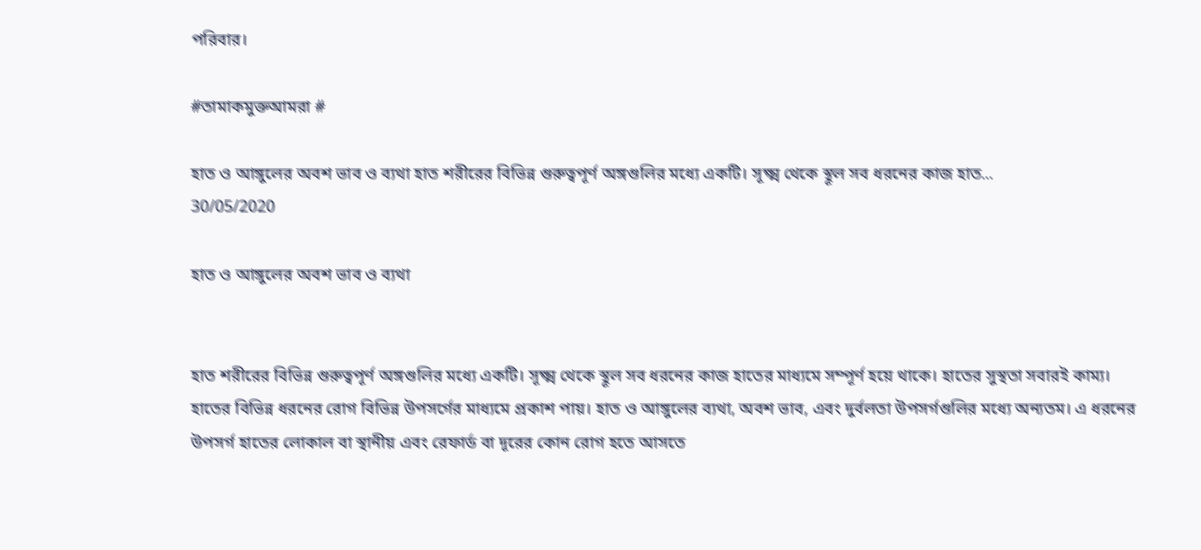পরিবার।

#তামাকমুক্তআমরা #

হাত ও আঙ্গুলের অবশ ভাব ও ব্যথা হাত শরীরের বিভিন্ন গুরুত্বপূর্ণ অঙ্গগুলির মধ্যে একটি। সূক্ষ্ম থেকে স্থূল সব ধরনের কাজ হাত...
30/05/2020

হাত ও আঙ্গুলের অবশ ভাব ও ব্যথা


হাত শরীরের বিভিন্ন গুরুত্বপূর্ণ অঙ্গগুলির মধ্যে একটি। সূক্ষ্ম থেকে স্থূল সব ধরনের কাজ হাতের মাধ্যমে সম্পূর্ণ হয়ে থাকে। হাতের সুস্থতা সবারই কাম্য। হাতের বিভিন্ন ধরনের রোগ বিভিন্ন উপসর্গের মাধ্যমে প্রকাশ পায়। হাত ও আঙ্গুলের ব্যথা, অবশ ভাব, এবং দুর্বলতা উপসর্গগুলির মধ্যে অন্যতম। এ ধরনের উপসর্গ হাতের লোকাল বা স্থানীয় এবং রেফার্ড বা দূরের কোন রোগ হতে আসতে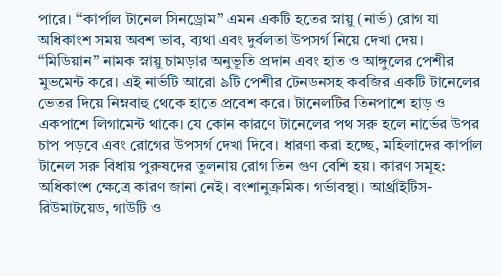পারে। ‘‘কার্পাল টানেল সিনড্রোম’’ এমন একটি হতের স্নায়ু (নার্ভ) রোগ যা অধিকাংশ সময় অবশ ভাব, ব্যথা এবং দুর্বলতা উপসর্গ নিয়ে দেখা দেয়। ‘‘মিডিয়ান’’ নামক স্নায়ু চামড়ার অনুভূতি প্রদান এবং হাত ও আঙ্গুলের পেশীর মুভমেন্ট করে। এই নার্ভটি আরো ৯টি পেশীর টেনডনসহ কবজির একটি টানেলের ভেতর দিয়ে নিম্নবাহু থেকে হাতে প্রবেশ করে। টানেলটির তিনপাশে হাড় ও একপাশে লিগামেন্ট থাকে। যে কোন কারণে টানেলের পথ সরু হলে নার্ভের উপর চাপ পড়বে এবং রোগের উপসর্গ দেখা দিবে। ধারণা করা হচ্ছে, মহিলাদের কার্পাল টানেল সরু বিধায় পুরুষদের তুলনায় রোগ তিন গুণ বেশি হয়। কারণ সমূহ: অধিকাংশ ক্ষেত্রে কারণ জানা নেই। বংশানুক্রমিক। গর্ভাবস্থা। আর্থ্রাইটিস- রিউমাটয়েড, গাউটি ও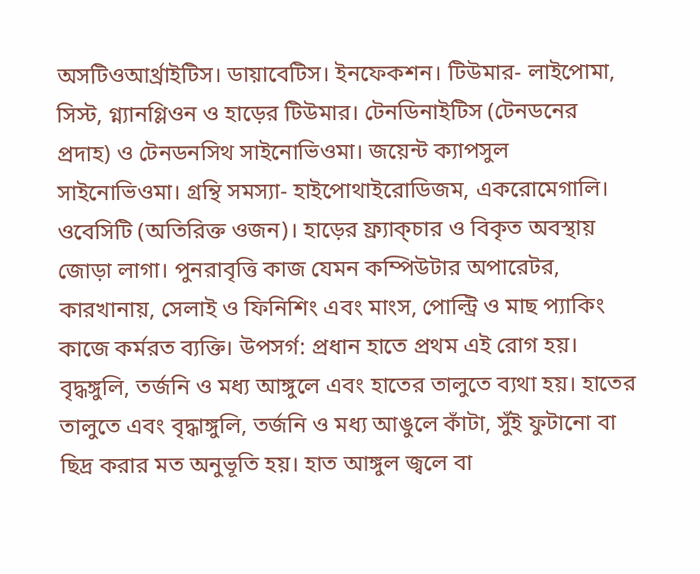অসটিওআর্থ্রাইটিস। ডায়াবেটিস। ইনফেকশন। টিউমার- লাইপোমা, সিস্ট, গ্ন্যানগ্লিওন ও হাড়ের টিউমার। টেনডিনাইটিস (টেনডনের প্রদাহ) ও টেনডনসিথ সাইনোভিওমা। জয়েন্ট ক্যাপসুল সাইনোভিওমা। গ্রন্থি সমস্যা- হাইপোথাইরোডিজম, একরোমেগালি। ওবেসিটি (অতিরিক্ত ওজন)। হাড়ের ফ্র্যাক্চার ও বিকৃত অবস্থায় জোড়া লাগা। পুনরাবৃত্তি কাজ যেমন কম্পিউটার অপারেটর, কারখানায়, সেলাই ও ফিনিশিং এবং মাংস, পোল্ট্রি ও মাছ প্যাকিং কাজে কর্মরত ব্যক্তি। উপসর্গ: প্রধান হাতে প্রথম এই রোগ হয়। বৃদ্ধঙ্গুলি, তর্জনি ও মধ্য আঙ্গুলে এবং হাতের তালুতে ব্যথা হয়। হাতের তালুতে এবং বৃদ্ধাঙ্গুলি, তর্জনি ও মধ্য আঙুলে কাঁটা, সুঁই ফুটানো বা ছিদ্র করার মত অনুভূতি হয়। হাত আঙ্গুল জ্বলে বা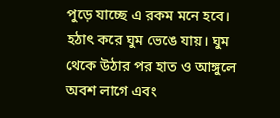পুড়ে যাচ্ছে এ রকম মনে হবে। হঠাৎ করে ঘুম ভেঙে যায়। ঘুম থেকে উঠার পর হাত ও আঙ্গুলে অবশ লাগে এবং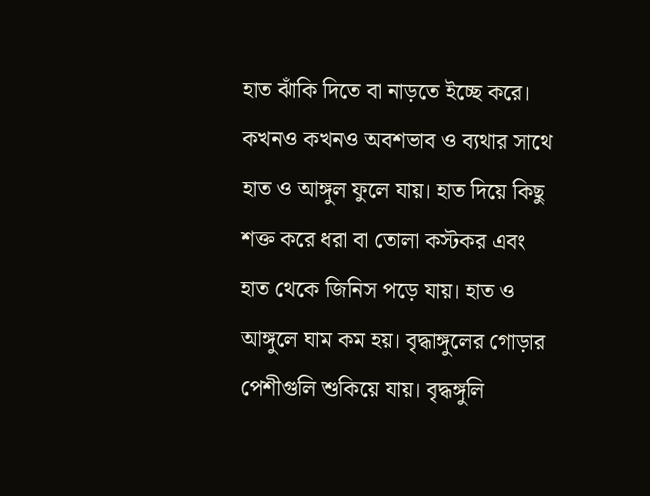হাত ঝাঁকি দিতে বা নাড়তে ইচ্ছে করে। কখনও কখনও অবশভাব ও ব্যথার সাথে হাত ও আঙ্গুল ফুলে যায়। হাত দিয়ে কিছু শক্ত করে ধরা বা তোলা কস্টকর এবং হাত থেকে জিনিস পড়ে যায়। হাত ও আঙ্গুলে ঘাম কম হয়। বৃদ্ধাঙ্গুলের গোড়ার পেশীগুলি শুকিয়ে যায়। বৃদ্ধঙ্গুলি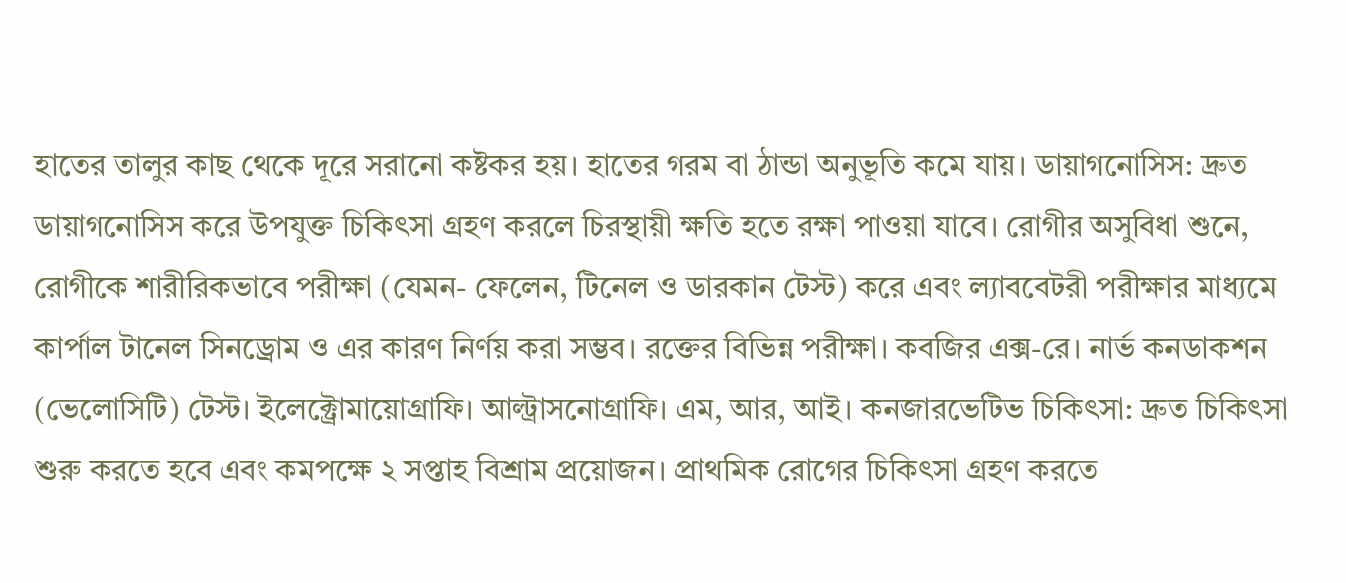হাতের তালুর কাছ থেকে দূরে সরানো কষ্টকর হয়। হাতের গরম বা ঠান্ডা অনুভূতি কমে যায়। ডায়াগনোসিস: দ্রুত ডায়াগনোসিস করে উপযুক্ত চিকিৎসা গ্রহণ করলে চিরস্থায়ী ক্ষতি হতে রক্ষা পাওয়া যাবে। রোগীর অসুবিধা শুনে, রোগীকে শারীরিকভাবে পরীক্ষা (যেমন- ফেলেন, টিনেল ও ডারকান টেস্ট) করে এবং ল্যাববেটরী পরীক্ষার মাধ্যমে কার্পাল টানেল সিনড্রোম ও এর কারণ নির্ণয় করা সম্ভব। রক্তের বিভিন্ন পরীক্ষা। কবজির এক্স-রে। নার্ভ কনডাকশন (ভেলোসিটি) টেস্ট। ইলেক্ট্রোমায়োগ্রাফি। আল্ট্রাসনোগ্রাফি। এম, আর, আই। কনজারভেটিভ চিকিৎসা: দ্রুত চিকিৎসা শুরু করতে হবে এবং কমপক্ষে ২ সপ্তাহ বিশ্রাম প্রয়োজন। প্রাথমিক রোগের চিকিৎসা গ্রহণ করতে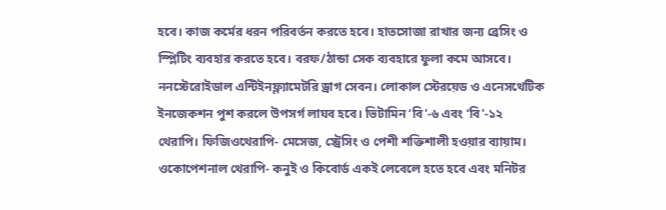হবে। কাজ কর্মের ধরন পরিবর্তন করতে হবে। হাতসোজা রাখার জন্য ব্রেসিং ও স্প্লিটিং ব্যবহার করতে হবে। বরফ/ঠান্ডা সেক ব্যবহারে ফুলা কমে আসবে। ননস্টেরোইডাল এন্টিইনফ্ল্যামেটরি ড্রাগ সেবন। লোকাল স্টেরয়েড ও এনেসথেটিক ইনজেকশন পুশ করলে উপসর্গ লাঘব হবে। ভিটামিন ‘বি'-৬ এবং ‘বি'-১২ থেরাপি। ফিজিওথেরাপি- মেসেজ, স্ট্রেসিং ও পেশী শক্তিশালী হওয়ার ব্যায়াম। ওকোপেশনাল থেরাপি- কনুই ও কিবোর্ড একই লেবেলে হতে হবে এবং মনিটর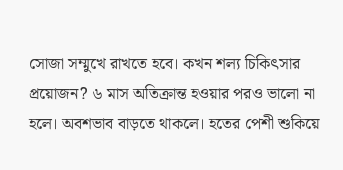সোজা সম্মুখে রাখতে হবে। কখন শল্য চিকিৎসার প্রয়োজন? ৬ মাস অতিক্রান্ত হওয়ার পরও ভালো না হলে। অবশভাব বাড়তে থাকলে। হতের পেশী শুকিয়ে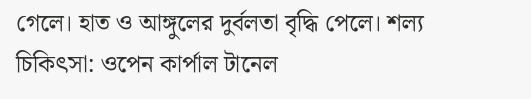গেলে। হাত ও আঙ্গুলের দুর্বলতা বৃদ্ধি পেলে। শল্য চিকিৎসা: ওপেন কার্পাল টানেল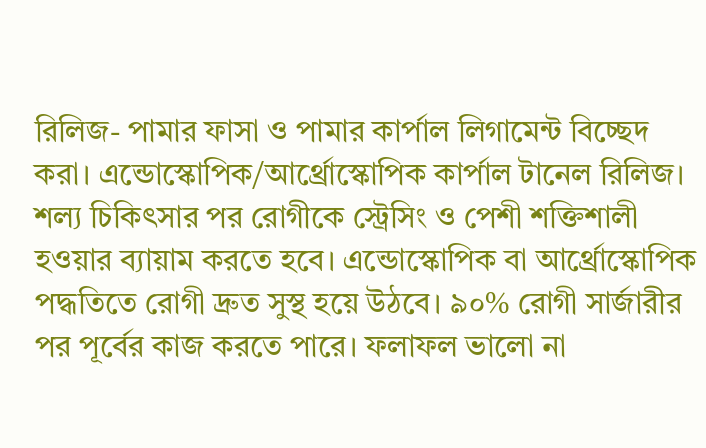রিলিজ- পামার ফাসা ও পামার কার্পাল লিগামেন্ট বিচ্ছেদ করা। এন্ডোস্কোপিক/আর্থ্রোস্কোপিক কার্পাল টানেল রিলিজ। শল্য চিকিৎসার পর রোগীকে স্ট্রেসিং ও পেশী শক্তিশালী হওয়ার ব্যায়াম করতে হবে। এন্ডোস্কোপিক বা আর্থ্রোস্কোপিক পদ্ধতিতে রোগী দ্রুত সুস্থ হয়ে উঠবে। ৯০% রোগী সার্জারীর পর পূর্বের কাজ করতে পারে। ফলাফল ভালো না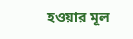হওয়ার মূল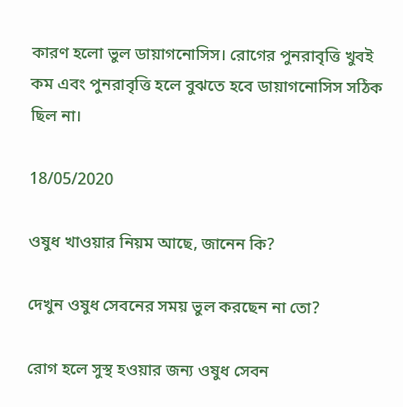কারণ হলো ভুল ডায়াগনোসিস। রোগের পুনরাবৃত্তি খুবই কম এবং পুনরাবৃত্তি হলে বুঝতে হবে ডায়াগনোসিস সঠিক ছিল না।

18/05/2020

ওষুধ খাওয়ার নিয়ম আছে, জানেন কি?

দেখুন ওষুধ সেবনের সময় ভুল করছেন না তো?

রোগ হলে সুস্থ হওয়ার জন্য ওষুধ সেবন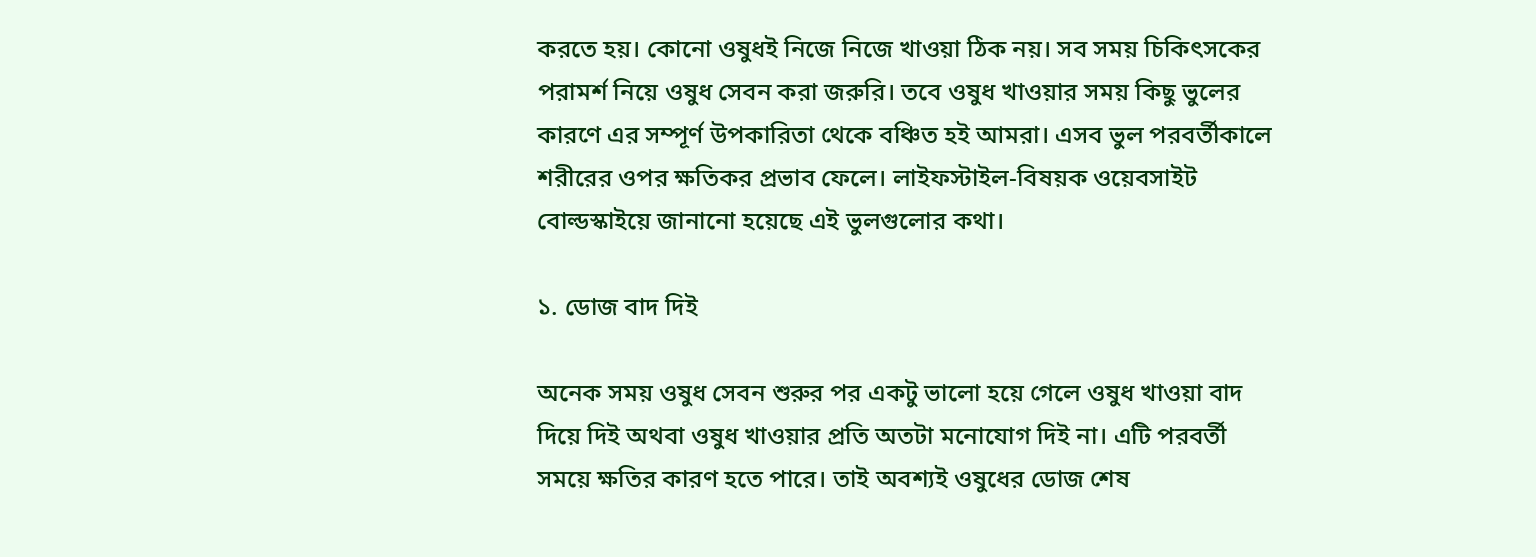করতে হয়। কোনো ওষুধই নিজে নিজে খাওয়া ঠিক নয়। সব সময় চিকিৎসকের পরামর্শ নিয়ে ওষুধ সেবন করা জরুরি। তবে ওষুধ খাওয়ার সময় কিছু ভুলের কারণে এর সম্পূর্ণ উপকারিতা থেকে বঞ্চিত হই আমরা। এসব ভুল পরবর্তীকালে শরীরের ওপর ক্ষতিকর প্রভাব ফেলে। লাইফস্টাইল-বিষয়ক ওয়েবসাইট বোল্ডস্কাইয়ে জানানো হয়েছে এই ভুলগুলোর কথা।

১. ডোজ বাদ দিই

অনেক সময় ওষুধ সেবন শুরুর পর একটু ভালো হয়ে গেলে ওষুধ খাওয়া বাদ দিয়ে দিই অথবা ওষুধ খাওয়ার প্রতি অতটা মনোযোগ দিই না। এটি পরবর্তী সময়ে ক্ষতির কারণ হতে পারে। তাই অবশ্যই ওষুধের ডোজ শেষ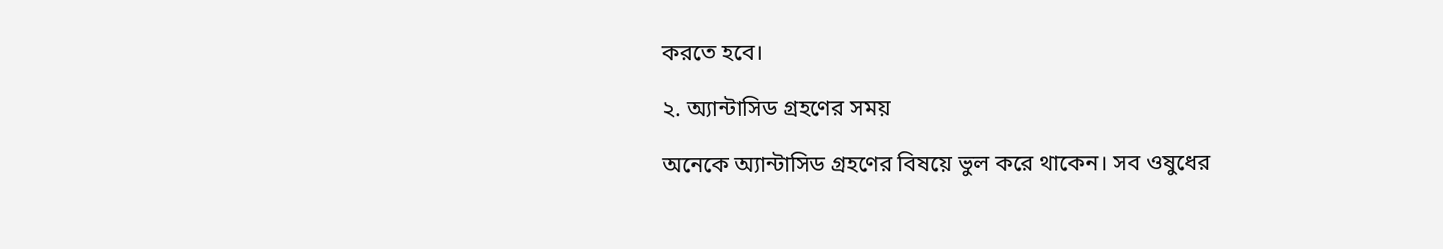করতে হবে।

২. অ্যান্টাসিড গ্রহণের সময়

অনেকে অ্যান্টাসিড গ্রহণের বিষয়ে ভুল করে থাকেন। সব ওষুধের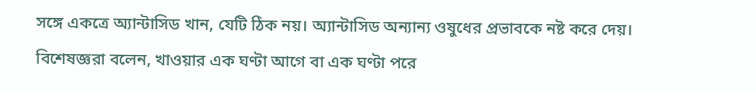সঙ্গে একত্রে অ্যান্টাসিড খান, যেটি ঠিক নয়। অ্যান্টাসিড অন্যান্য ওষুধের প্রভাবকে নষ্ট করে দেয়। বিশেষজ্ঞরা বলেন, খাওয়ার এক ঘণ্টা আগে বা এক ঘণ্টা পরে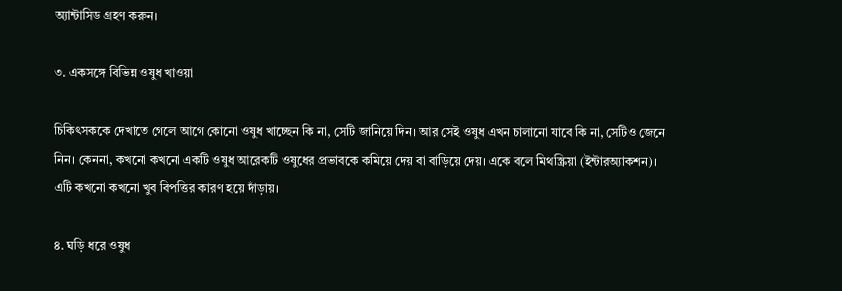অ্যান্টাসিড গ্রহণ করুন।

৩. একসঙ্গে বিভিন্ন ওষুধ খাওয়া

চিকিৎসককে দেখাতে গেলে আগে কোনো ওষুধ খাচ্ছেন কি না, সেটি জানিয়ে দিন। আর সেই ওষুধ এখন চালানো যাবে কি না, সেটিও জেনে নিন। কেননা, কখনো কখনো একটি ওষুধ আরেকটি ওষুধের প্রভাবকে কমিয়ে দেয় বা বাড়িয়ে দেয়। একে বলে মিথস্ক্রিয়া (ইন্টারঅ্যাকশন)। এটি কখনো কখনো খুব বিপত্তির কারণ হয়ে দাঁড়ায়।

৪. ঘড়ি ধরে ওষুধ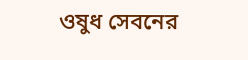ওষুধ সেবনের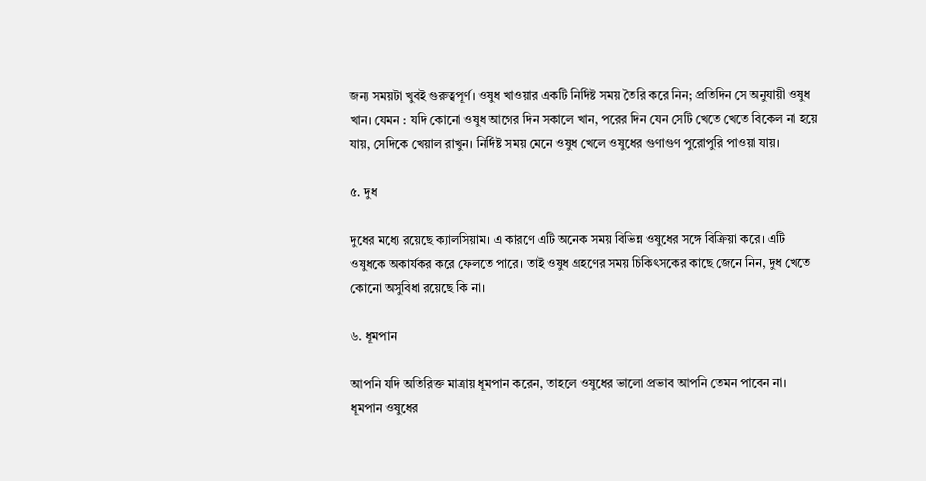জন্য সময়টা খুবই গুরুত্বপূর্ণ। ওষুধ খাওয়ার একটি নির্দিষ্ট সময় তৈরি করে নিন; প্রতিদিন সে অনুযায়ী ওষুধ খান। যেমন : যদি কোনো ওষুধ আগের দিন সকালে খান, পরের দিন যেন সেটি খেতে খেতে বিকেল না হয়ে যায়, সেদিকে খেয়াল রাখুন। নির্দিষ্ট সময় মেনে ওষুধ খেলে ওষুধের গুণাগুণ পুরোপুরি পাওয়া যায়।

৫. দুধ

দুধের মধ্যে রয়েছে ক্যালসিয়াম। এ কারণে এটি অনেক সময় বিভিন্ন ওষুধের সঙ্গে বিক্রিয়া করে। এটি ওষুধকে অকার্যকর করে ফেলতে পারে। তাই ওষুধ গ্রহণের সময় চিকিৎসকের কাছে জেনে নিন, দুধ খেতে কোনো অসুবিধা রয়েছে কি না।

৬. ধূমপান

আপনি যদি অতিরিক্ত মাত্রায় ধূমপান করেন, তাহলে ওষুধের ভালো প্রভাব আপনি তেমন পাবেন না। ধূমপান ওষুধের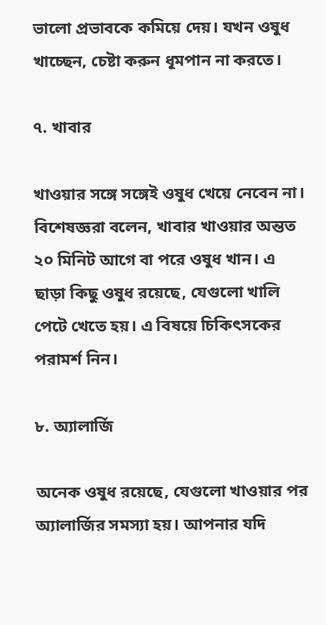ভালো প্রভাবকে কমিয়ে দেয়। যখন ওষুধ খাচ্ছেন, চেষ্টা করুন ধূমপান না করতে।

৭. খাবার

খাওয়ার সঙ্গে সঙ্গেই ওষুধ খেয়ে নেবেন না। বিশেষজ্ঞরা বলেন, খাবার খাওয়ার অন্তত ২০ মিনিট আগে বা পরে ওষুধ খান। এ ছাড়া কিছু ওষুধ রয়েছে, যেগুলো খালি পেটে খেতে হয়। এ বিষয়ে চিকিৎসকের পরামর্শ নিন।

৮. অ্যালার্জি

অনেক ওষুধ রয়েছে, যেগুলো খাওয়ার পর অ্যালার্জির সমস্যা হয়। আপনার যদি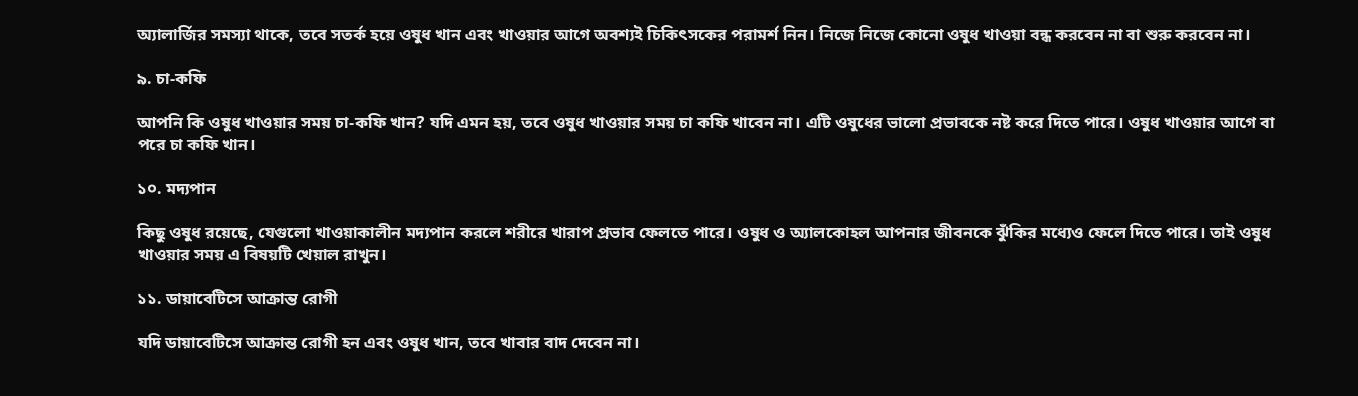অ্যালার্জির সমস্যা থাকে, তবে সতর্ক হয়ে ওষুধ খান এবং খাওয়ার আগে অবশ্যই চিকিৎসকের পরামর্শ নিন। নিজে নিজে কোনো ওষুধ খাওয়া বন্ধ করবেন না বা শুরু করবেন না।

৯. চা-কফি

আপনি কি ওষুধ খাওয়ার সময় চা-কফি খান? যদি এমন হয়, তবে ওষুধ খাওয়ার সময় চা কফি খাবেন না। এটি ওষুধের ভালো প্রভাবকে নষ্ট করে দিতে পারে। ওষুধ খাওয়ার আগে বা পরে চা কফি খান।

১০. মদ্যপান

কিছু ওষুধ রয়েছে, যেগুলো খাওয়াকালীন মদ্যপান করলে শরীরে খারাপ প্রভাব ফেলতে পারে। ওষুধ ও অ্যালকোহল আপনার জীবনকে ঝুঁকির মধ্যেও ফেলে দিতে পারে। তাই ওষুধ খাওয়ার সময় এ বিষয়টি খেয়াল রাখুন।

১১. ডায়াবেটিসে আক্রান্ত রোগী

যদি ডায়াবেটিসে আক্রান্ত রোগী হন এবং ওষুধ খান, তবে খাবার বাদ দেবেন না।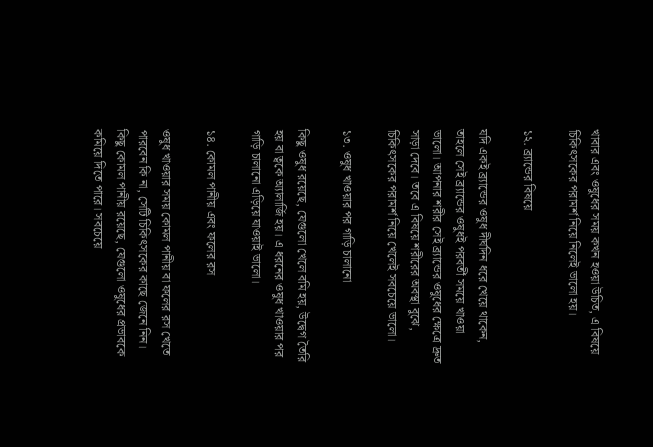খাবার এবং ওষুধের সময় কখন হওয়া উচিত, এ বিষয়ে চিকিৎসকের পরামর্শ নিয়ে নিলেই ভালো হয়।

১২. ব্র্যান্ডের বিষয়ে

যদি একই ব্র্যান্ডের ওষুধ দীর্ঘদিন ধরে খেয়ে থাকেন, তাহলে সেই ব্র্যান্ডের ওষুধই পরবর্তী সময়ে খাওয়া ভালো। আপনার শরীর সেই ব্র্যান্ডের ওষুধের ক্ষেত্রে দ্রুত সাড়া দেবে। তবে এ বিষয়ে শরীরের অবস্থা বুঝে, চিকিৎসকের পরামর্শ নিয়ে খেলেই সবচেয়ে ভালো।

১৩. ওষুধ খাওয়ার পর গাড়ি চালানো

কিছু ওষুধ রয়েছে, যেগুলো খেলে বমি হয়, উদ্বেগ তৈরি হয় বা ত্বকে অ্যালার্জি হয়। এ ধরনের ওষুধ খাওয়ার পর গাড়ি চালানো এড়িয়ে যাওয়াই ভালো।

১৪. কোমল পানীয় এবং ফলের রস

ওষুধ খাওয়ার সময় কোমল পানীয় বা ফলের রস খেতে পারবেন কি না, সেটি চিকিৎসকের কাছে জেনে নিন। কিছু কোমল পানীয় রয়েছে, যেগুলো ওষুধের প্রভাবকে কমিয়ে দিতে পারে। সবচেয়ে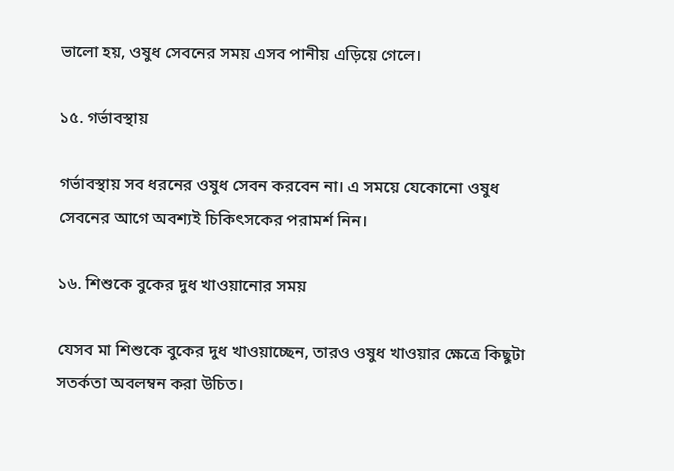ভালো হয়, ওষুধ সেবনের সময় এসব পানীয় এড়িয়ে গেলে।

১৫. গর্ভাবস্থায়

গর্ভাবস্থায় সব ধরনের ওষুধ সেবন করবেন না। এ সময়ে যেকোনো ওষুধ সেবনের আগে অবশ্যই চিকিৎসকের পরামর্শ নিন।

১৬. শিশুকে বুকের দুধ খাওয়ানোর সময়

যেসব মা শিশুকে বুকের দুধ খাওয়াচ্ছেন, তারও ওষুধ খাওয়ার ক্ষেত্রে কিছুটা সতর্কতা অবলম্বন করা উচিত।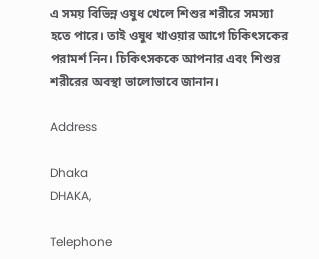এ সময় বিভিন্ন ওষুধ খেলে শিশুর শরীরে সমস্যা হতে পারে। তাই ওষুধ খাওয়ার আগে চিকিৎসকের পরামর্শ নিন। চিকিৎসককে আপনার এবং শিশুর শরীরের অবস্থা ভালোভাবে জানান।

Address

Dhaka
DHAKA,

Telephone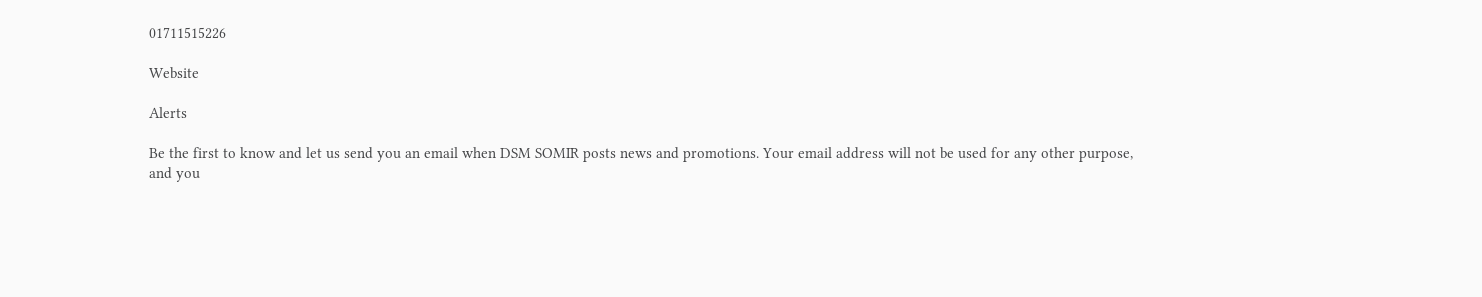01711515226

Website

Alerts

Be the first to know and let us send you an email when DSM SOMIR posts news and promotions. Your email address will not be used for any other purpose, and you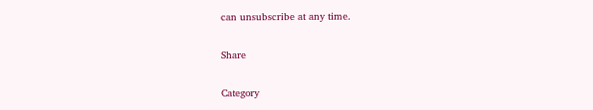can unsubscribe at any time.

Share

Category